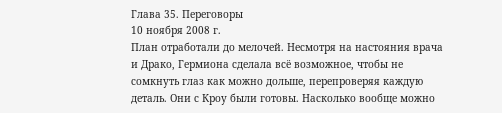Глава 35. Переговоры
10 ноября 2008 г.
План отработали до мелочей. Несмотря на настояния врача и Драко, Гермиона сделала всё возможное, чтобы не сомкнуть глаз как можно дольше, перепроверяя каждую деталь. Они с Кроу были готовы. Насколько вообще можно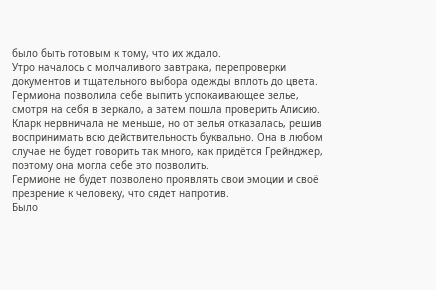было быть готовым к тому, что их ждало.
Утро началось с молчаливого завтрака, перепроверки документов и тщательного выбора одежды вплоть до цвета. Гермиона позволила себе выпить успокаивающее зелье, смотря на себя в зеркало, а затем пошла проверить Алисию.
Кларк нервничала не меньше, но от зелья отказалась, решив воспринимать всю действительность буквально. Она в любом случае не будет говорить так много, как придётся Грейнджер, поэтому она могла себе это позволить.
Гермионе не будет позволено проявлять свои эмоции и своё презрение к человеку, что сядет напротив.
Было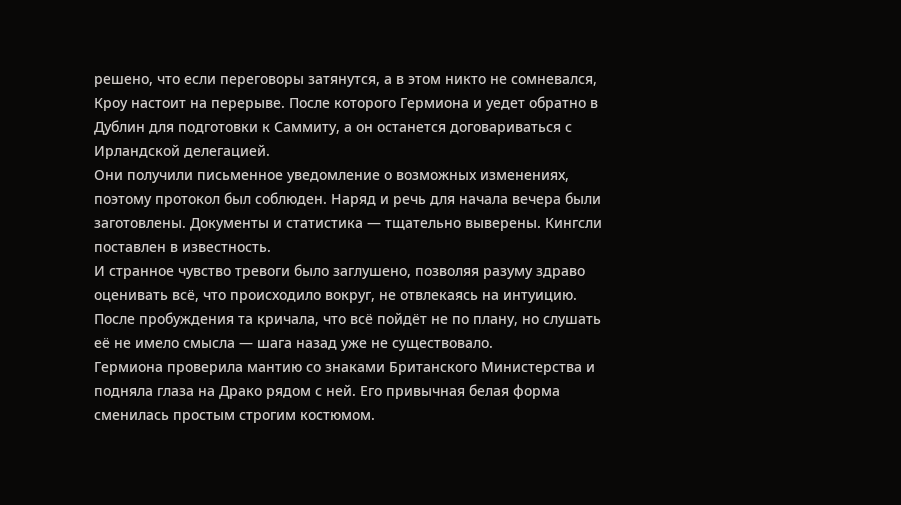решено, что если переговоры затянутся, а в этом никто не сомневался, Кроу настоит на перерыве. После которого Гермиона и уедет обратно в Дублин для подготовки к Саммиту, а он останется договариваться с Ирландской делегацией.
Они получили письменное уведомление о возможных изменениях, поэтому протокол был соблюден. Наряд и речь для начала вечера были заготовлены. Документы и статистика — тщательно выверены. Кингсли поставлен в известность.
И странное чувство тревоги было заглушено, позволяя разуму здраво оценивать всё, что происходило вокруг, не отвлекаясь на интуицию. После пробуждения та кричала, что всё пойдёт не по плану, но слушать её не имело смысла — шага назад уже не существовало.
Гермиона проверила мантию со знаками Британского Министерства и подняла глаза на Драко рядом с ней. Его привычная белая форма сменилась простым строгим костюмом.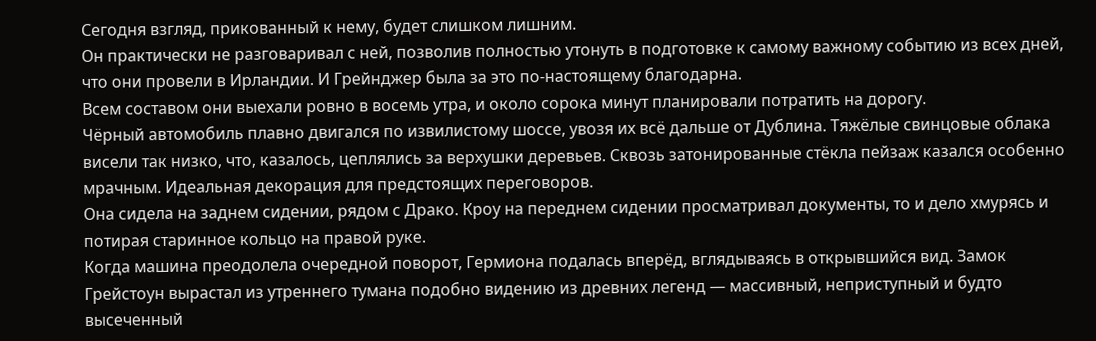Сегодня взгляд, прикованный к нему, будет слишком лишним.
Он практически не разговаривал с ней, позволив полностью утонуть в подготовке к самому важному событию из всех дней, что они провели в Ирландии. И Грейнджер была за это по-настоящему благодарна.
Всем составом они выехали ровно в восемь утра, и около сорока минут планировали потратить на дорогу.
Чёрный автомобиль плавно двигался по извилистому шоссе, увозя их всё дальше от Дублина. Тяжёлые свинцовые облака висели так низко, что, казалось, цеплялись за верхушки деревьев. Сквозь затонированные стёкла пейзаж казался особенно мрачным. Идеальная декорация для предстоящих переговоров.
Она сидела на заднем сидении, рядом с Драко. Кроу на переднем сидении просматривал документы, то и дело хмурясь и потирая старинное кольцо на правой руке.
Когда машина преодолела очередной поворот, Гермиона подалась вперёд, вглядываясь в открывшийся вид. Замок Грейстоун вырастал из утреннего тумана подобно видению из древних легенд — массивный, неприступный и будто высеченный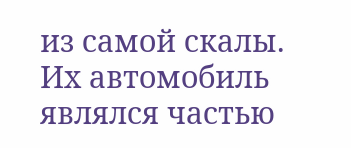из самой скалы.
Их автомобиль являлся частью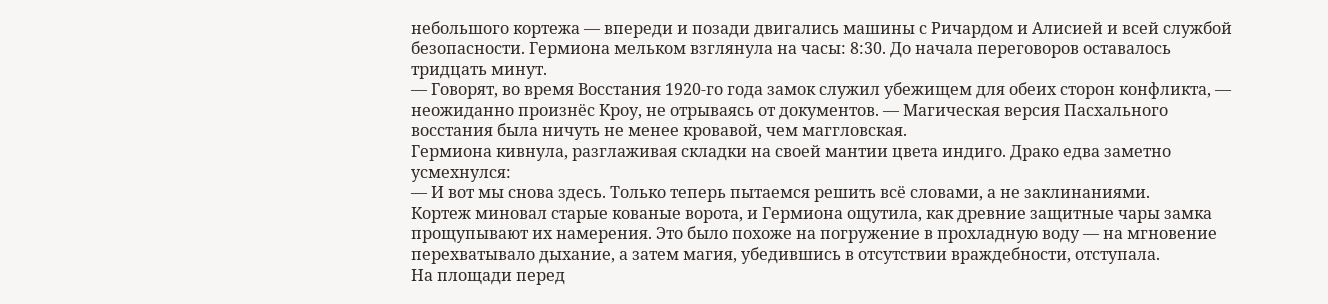небольшого кортежа — впереди и позади двигались машины с Ричардом и Алисией и всей службой безопасности. Гермиона мельком взглянула на часы: 8:30. До начала переговоров оставалось тридцать минут.
— Говорят, во время Восстания 1920-го года замок служил убежищем для обеих сторон конфликта, — неожиданно произнёс Кроу, не отрываясь от документов. — Магическая версия Пасхального восстания была ничуть не менее кровавой, чем маггловская.
Гермиона кивнула, разглаживая складки на своей мантии цвета индиго. Драко едва заметно усмехнулся:
— И вот мы снова здесь. Только теперь пытаемся решить всё словами, а не заклинаниями.
Кортеж миновал старые кованые ворота, и Гермиона ощутила, как древние защитные чары замка прощупывают их намерения. Это было похоже на погружение в прохладную воду — на мгновение перехватывало дыхание, а затем магия, убедившись в отсутствии враждебности, отступала.
На площади перед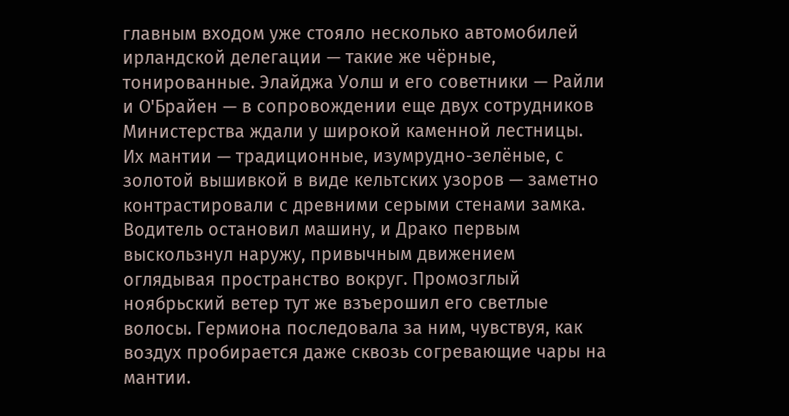главным входом уже стояло несколько автомобилей ирландской делегации — такие же чёрные, тонированные. Элайджа Уолш и его советники — Райли и О'Брайен — в сопровождении еще двух сотрудников Министерства ждали у широкой каменной лестницы. Их мантии — традиционные, изумрудно-зелёные, с золотой вышивкой в виде кельтских узоров — заметно контрастировали с древними серыми стенами замка.
Водитель остановил машину, и Драко первым выскользнул наружу, привычным движением оглядывая пространство вокруг. Промозглый ноябрьский ветер тут же взъерошил его светлые волосы. Гермиона последовала за ним, чувствуя, как воздух пробирается даже сквозь согревающие чары на мантии.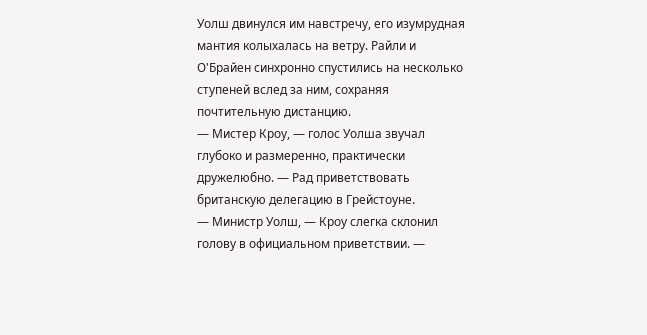Уолш двинулся им навстречу, его изумрудная мантия колыхалась на ветру. Райли и О'Брайен синхронно спустились на несколько ступеней вслед за ним, сохраняя почтительную дистанцию.
— Мистер Кроу, — голос Уолша звучал глубоко и размеренно, практически дружелюбно. — Рад приветствовать британскую делегацию в Грейстоуне.
— Министр Уолш, — Кроу слегка склонил голову в официальном приветствии. —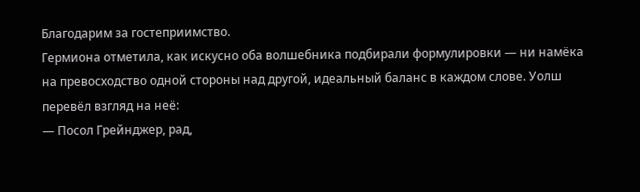Благодарим за гостеприимство.
Гермиона отметила, как искусно оба волшебника подбирали формулировки — ни намёка на превосходство одной стороны над другой, идеальный баланс в каждом слове. Уолш перевёл взгляд на неё:
— Посол Грейнджер, рад,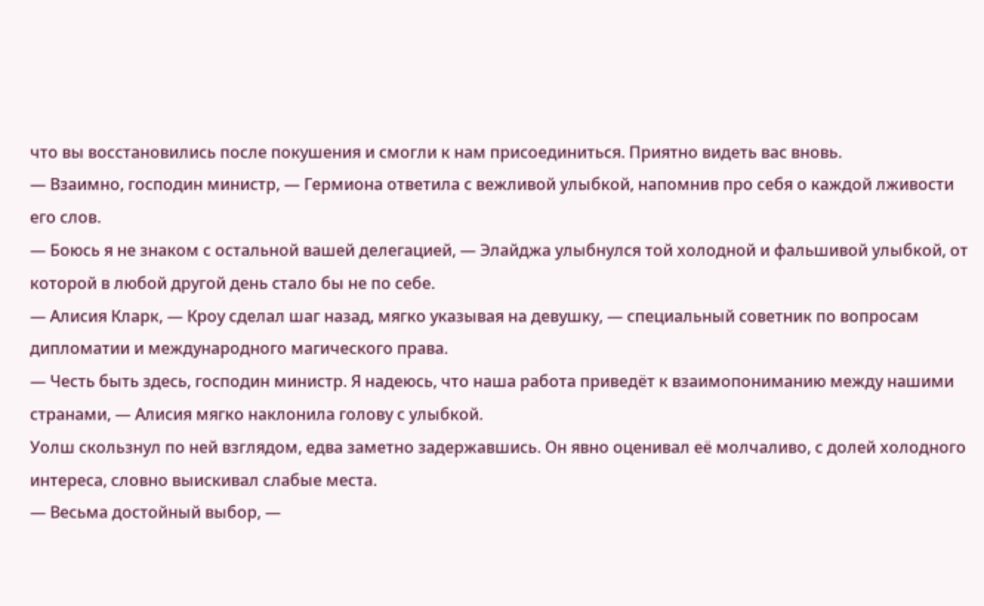что вы восстановились после покушения и смогли к нам присоединиться. Приятно видеть вас вновь.
— Взаимно, господин министр, — Гермиона ответила с вежливой улыбкой, напомнив про себя о каждой лживости его слов.
— Боюсь я не знаком с остальной вашей делегацией, — Элайджа улыбнулся той холодной и фальшивой улыбкой, от которой в любой другой день стало бы не по себе.
— Алисия Кларк, — Кроу сделал шаг назад, мягко указывая на девушку, — специальный советник по вопросам дипломатии и международного магического права.
— Честь быть здесь, господин министр. Я надеюсь, что наша работа приведёт к взаимопониманию между нашими странами, — Алисия мягко наклонила голову с улыбкой.
Уолш скользнул по ней взглядом, едва заметно задержавшись. Он явно оценивал её молчаливо, с долей холодного интереса, словно выискивал слабые места.
— Весьма достойный выбор, —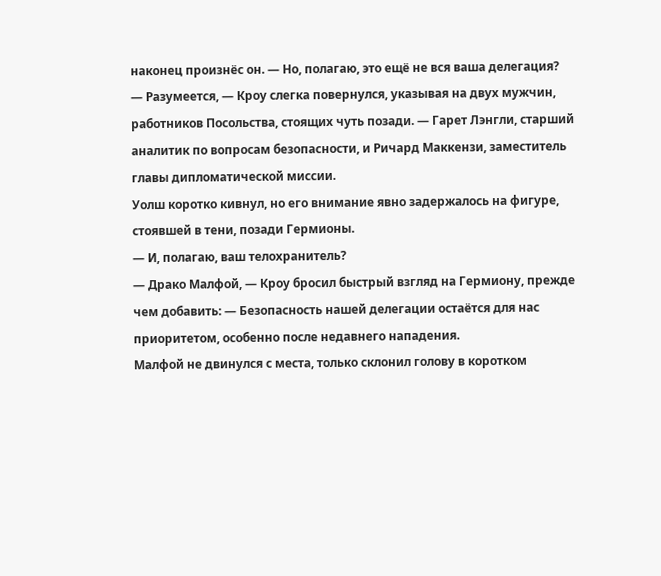наконец произнёс он. — Но, полагаю, это ещё не вся ваша делегация?
— Разумеется, — Кроу слегка повернулся, указывая на двух мужчин, работников Посольства, стоящих чуть позади. — Гарет Лэнгли, старший аналитик по вопросам безопасности, и Ричард Маккензи, заместитель главы дипломатической миссии.
Уолш коротко кивнул, но его внимание явно задержалось на фигуре, стоявшей в тени, позади Гермионы.
— И, полагаю, ваш телохранитель?
— Драко Малфой, — Кроу бросил быстрый взгляд на Гермиону, прежде чем добавить: — Безопасность нашей делегации остаётся для нас приоритетом, особенно после недавнего нападения.
Малфой не двинулся с места, только склонил голову в коротком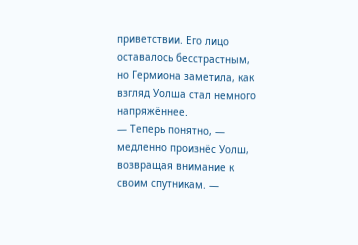приветствии. Его лицо оставалось бесстрастным, но Гермиона заметила, как взгляд Уолша стал немного напряжённее.
— Теперь понятно, — медленно произнёс Уолш, возвращая внимание к своим спутникам. —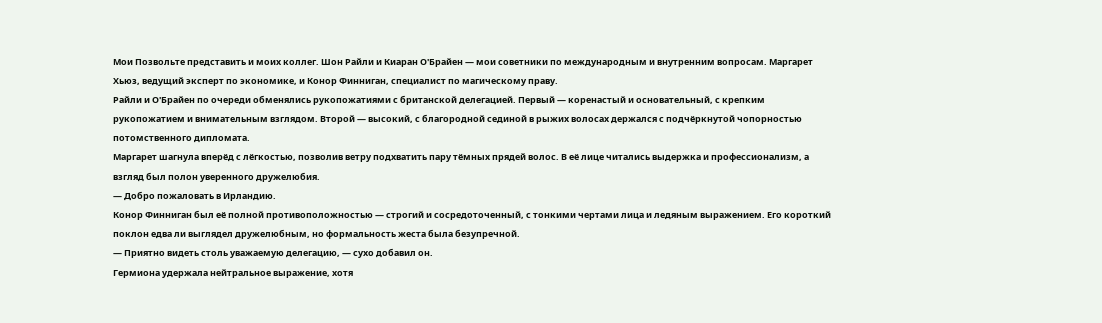Мои Позвольте представить и моих коллег. Шон Райли и Киаран О'Брайен — мои советники по международным и внутренним вопросам. Маргарет Хьюз, ведущий эксперт по экономике, и Конор Финниган, специалист по магическому праву.
Райли и О'Брайен по очереди обменялись рукопожатиями с британской делегацией. Первый — коренастый и основательный, с крепким рукопожатием и внимательным взглядом. Второй — высокий, с благородной сединой в рыжих волосах держался с подчёркнутой чопорностью потомственного дипломата.
Маргарет шагнула вперёд с лёгкостью, позволив ветру подхватить пару тёмных прядей волос. В её лице читались выдержка и профессионализм, а взгляд был полон уверенного дружелюбия.
— Добро пожаловать в Ирландию.
Конор Финниган был её полной противоположностью — строгий и сосредоточенный, с тонкими чертами лица и ледяным выражением. Его короткий поклон едва ли выглядел дружелюбным, но формальность жеста была безупречной.
— Приятно видеть столь уважаемую делегацию, — сухо добавил он.
Гермиона удержала нейтральное выражение, хотя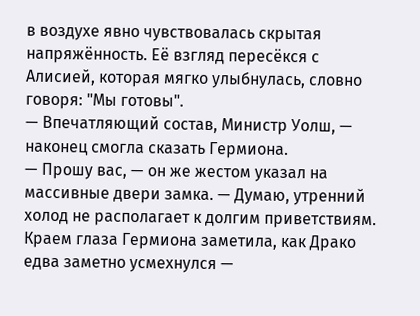в воздухе явно чувствовалась скрытая напряжённость. Её взгляд пересёкся с Алисией, которая мягко улыбнулась, словно говоря: "Мы готовы".
— Впечатляющий состав, Министр Уолш, — наконец смогла сказать Гермиона.
— Прошу вас, — он же жестом указал на массивные двери замка. — Думаю, утренний холод не располагает к долгим приветствиям.
Краем глаза Гермиона заметила, как Драко едва заметно усмехнулся —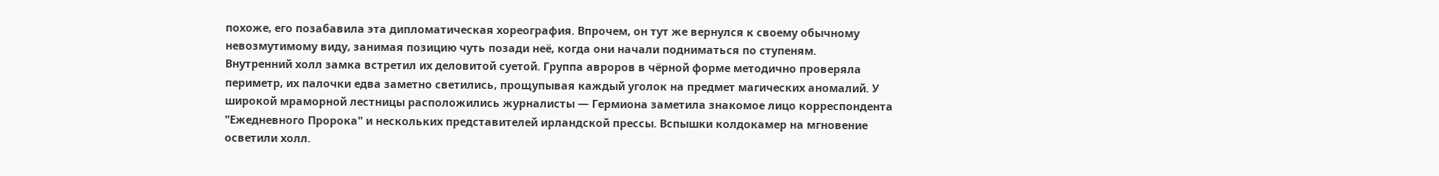похоже, его позабавила эта дипломатическая хореография. Впрочем, он тут же вернулся к своему обычному невозмутимому виду, занимая позицию чуть позади неё, когда они начали подниматься по ступеням.
Внутренний холл замка встретил их деловитой суетой. Группа авроров в чёрной форме методично проверяла периметр, их палочки едва заметно светились, прощупывая каждый уголок на предмет магических аномалий. У широкой мраморной лестницы расположились журналисты — Гермиона заметила знакомое лицо корреспондента "Ежедневного Пророка" и нескольких представителей ирландской прессы. Вспышки колдокамер на мгновение осветили холл.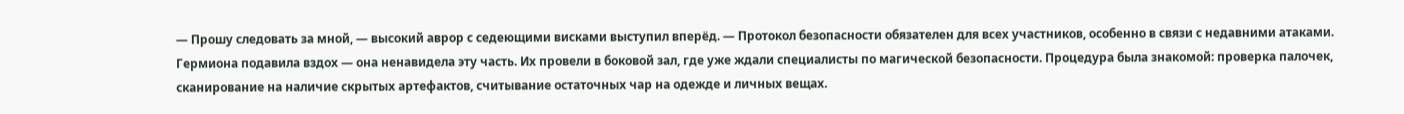— Прошу следовать за мной, — высокий аврор с седеющими висками выступил вперёд. — Протокол безопасности обязателен для всех участников, особенно в связи с недавними атаками.
Гермиона подавила вздох — она ненавидела эту часть. Их провели в боковой зал, где уже ждали специалисты по магической безопасности. Процедура была знакомой: проверка палочек, сканирование на наличие скрытых артефактов, считывание остаточных чар на одежде и личных вещах.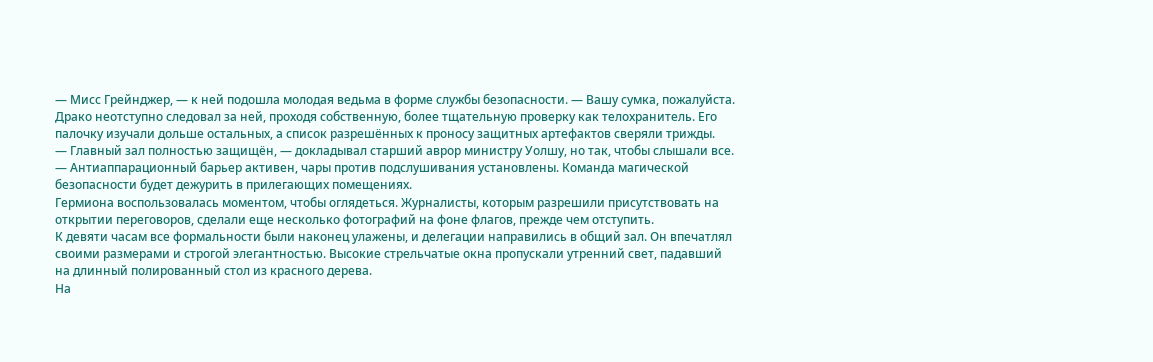— Мисс Грейнджер, — к ней подошла молодая ведьма в форме службы безопасности. — Вашу сумка, пожалуйста.
Драко неотступно следовал за ней, проходя собственную, более тщательную проверку как телохранитель. Его палочку изучали дольше остальных, а список разрешённых к проносу защитных артефактов сверяли трижды.
— Главный зал полностью защищён, — докладывал старший аврор министру Уолшу, но так, чтобы слышали все. — Антиаппарационный барьер активен, чары против подслушивания установлены. Команда магической безопасности будет дежурить в прилегающих помещениях.
Гермиона воспользовалась моментом, чтобы оглядеться. Журналисты, которым разрешили присутствовать на открытии переговоров, сделали еще несколько фотографий на фоне флагов, прежде чем отступить.
К девяти часам все формальности были наконец улажены, и делегации направились в общий зал. Он впечатлял своими размерами и строгой элегантностью. Высокие стрельчатые окна пропускали утренний свет, падавший на длинный полированный стол из красного дерева.
На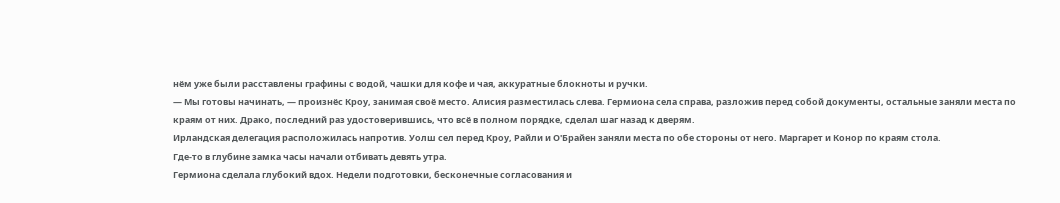нём уже были расставлены графины с водой, чашки для кофе и чая, аккуратные блокноты и ручки.
— Мы готовы начинать, — произнёс Кроу, занимая своё место. Алисия разместилась слева. Гермиона села справа, разложив перед собой документы, остальные заняли места по краям от них. Драко, последний раз удостоверившись, что всё в полном порядке, сделал шаг назад к дверям.
Ирландская делегация расположилась напротив. Уолш сел перед Кроу, Райли и О'Брайен заняли места по обе стороны от него. Маргарет и Конор по краям стола.
Где-то в глубине замка часы начали отбивать девять утра.
Гермиона сделала глубокий вдох. Недели подготовки, бесконечные согласования и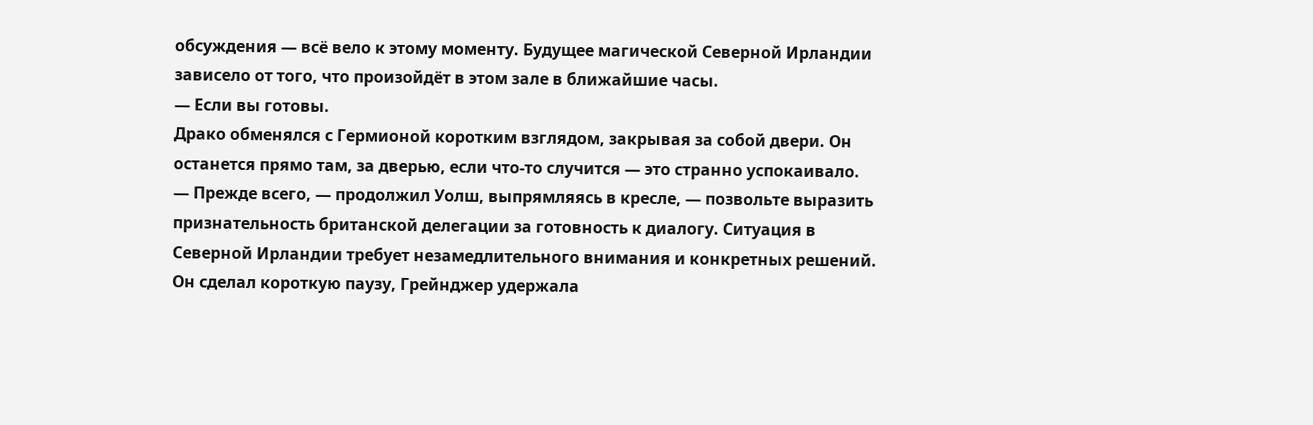обсуждения — всё вело к этому моменту. Будущее магической Северной Ирландии зависело от того, что произойдёт в этом зале в ближайшие часы.
— Если вы готовы.
Драко обменялся с Гермионой коротким взглядом, закрывая за собой двери. Он останется прямо там, за дверью, если что-то случится — это странно успокаивало.
— Прежде всего, — продолжил Уолш, выпрямляясь в кресле, — позвольте выразить признательность британской делегации за готовность к диалогу. Ситуация в Северной Ирландии требует незамедлительного внимания и конкретных решений.
Он сделал короткую паузу, Грейнджер удержала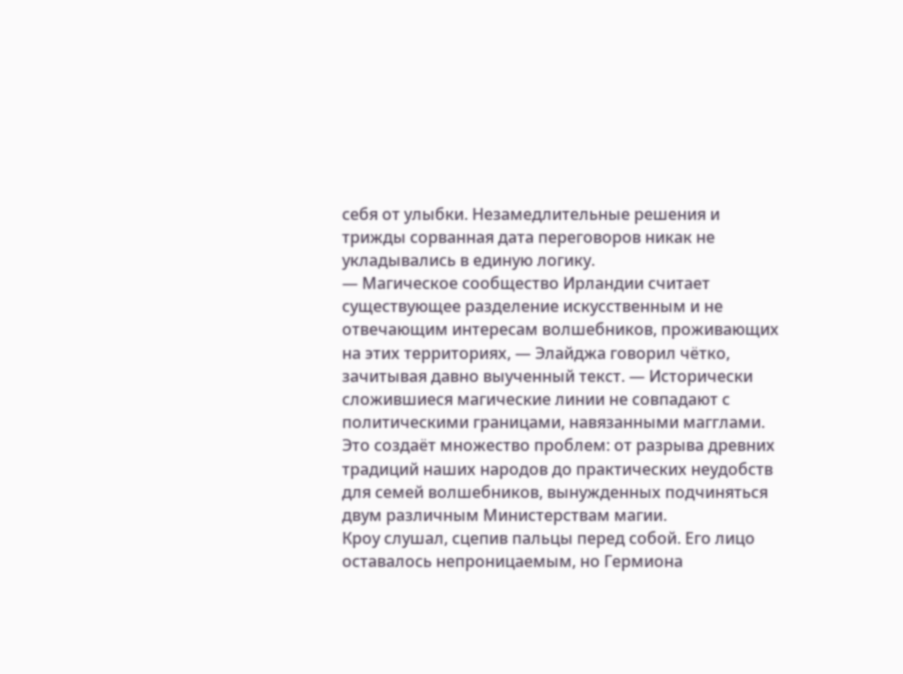себя от улыбки. Незамедлительные решения и трижды сорванная дата переговоров никак не укладывались в единую логику.
— Магическое сообщество Ирландии считает существующее разделение искусственным и не отвечающим интересам волшебников, проживающих на этих территориях, — Элайджа говорил чётко, зачитывая давно выученный текст. — Исторически сложившиеся магические линии не совпадают с политическими границами, навязанными магглами. Это создаёт множество проблем: от разрыва древних традиций наших народов до практических неудобств для семей волшебников, вынужденных подчиняться двум различным Министерствам магии.
Кроу слушал, сцепив пальцы перед собой. Его лицо оставалось непроницаемым, но Гермиона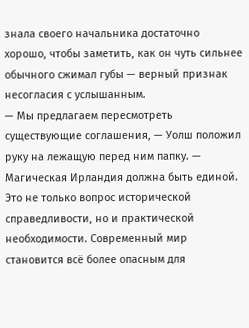знала своего начальника достаточно хорошо, чтобы заметить, как он чуть сильнее обычного сжимал губы — верный признак несогласия с услышанным.
— Мы предлагаем пересмотреть существующие соглашения, — Уолш положил руку на лежащую перед ним папку. — Магическая Ирландия должна быть единой. Это не только вопрос исторической справедливости, но и практической необходимости. Современный мир становится всё более опасным для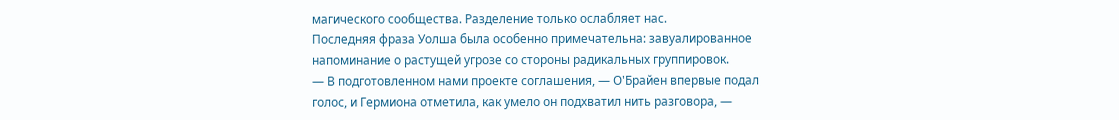магического сообщества. Разделение только ослабляет нас.
Последняя фраза Уолша была особенно примечательна: завуалированное напоминание о растущей угрозе со стороны радикальных группировок.
— В подготовленном нами проекте соглашения, — О'Брайен впервые подал голос, и Гермиона отметила, как умело он подхватил нить разговора, —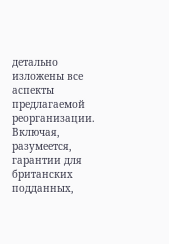детально изложены все аспекты предлагаемой реорганизации. Включая, разумеется, гарантии для британских подданных,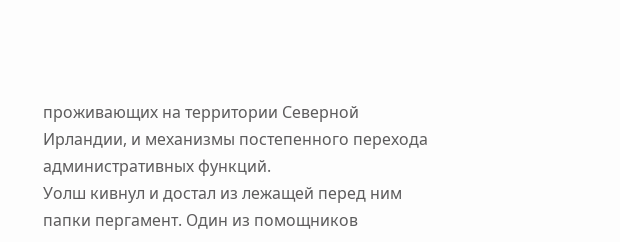проживающих на территории Северной Ирландии, и механизмы постепенного перехода административных функций.
Уолш кивнул и достал из лежащей перед ним папки пергамент. Один из помощников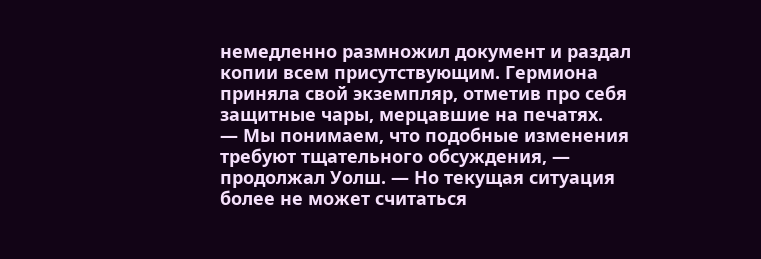немедленно размножил документ и раздал копии всем присутствующим. Гермиона приняла свой экземпляр, отметив про себя защитные чары, мерцавшие на печатях.
— Мы понимаем, что подобные изменения требуют тщательного обсуждения, — продолжал Уолш. — Но текущая ситуация более не может считаться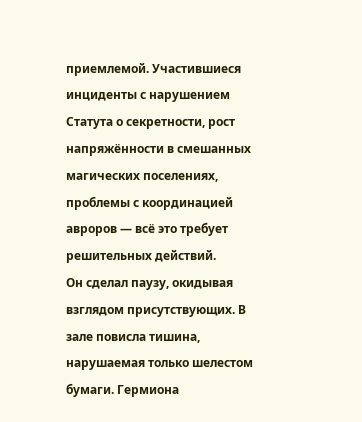приемлемой. Участившиеся инциденты с нарушением Статута о секретности, рост напряжённости в смешанных магических поселениях, проблемы с координацией авроров — всё это требует решительных действий.
Он сделал паузу, окидывая взглядом присутствующих. В зале повисла тишина, нарушаемая только шелестом бумаги. Гермиона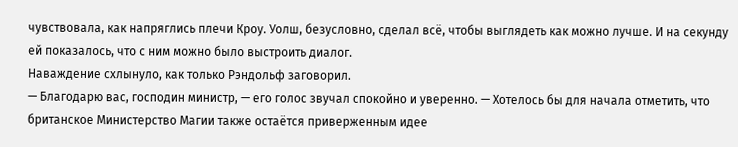чувствовала, как напряглись плечи Кроу. Уолш, безусловно, сделал всё, чтобы выглядеть как можно лучше. И на секунду ей показалось, что с ним можно было выстроить диалог.
Наваждение схлынуло, как только Рэндольф заговорил.
— Благодарю вас, господин министр, — его голос звучал спокойно и уверенно. — Хотелось бы для начала отметить, что британское Министерство Магии также остаётся приверженным идее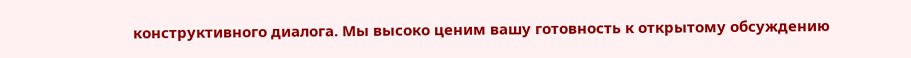конструктивного диалога. Мы высоко ценим вашу готовность к открытому обсуждению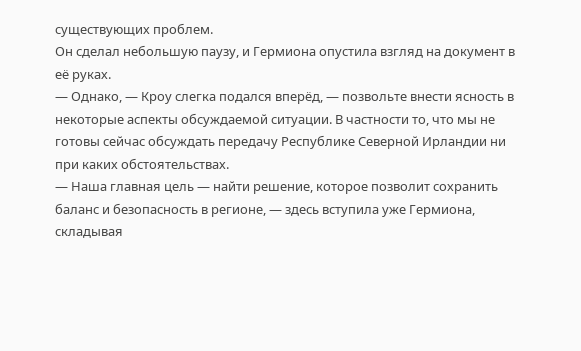существующих проблем.
Он сделал небольшую паузу, и Гермиона опустила взгляд на документ в её руках.
— Однако, — Кроу слегка подался вперёд, — позвольте внести ясность в некоторые аспекты обсуждаемой ситуации. В частности то, что мы не готовы сейчас обсуждать передачу Республике Северной Ирландии ни при каких обстоятельствах.
— Наша главная цель — найти решение, которое позволит сохранить баланс и безопасность в регионе, — здесь вступила уже Гермиона, складывая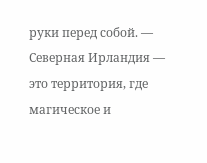руки перед собой. — Северная Ирландия — это территория, где магическое и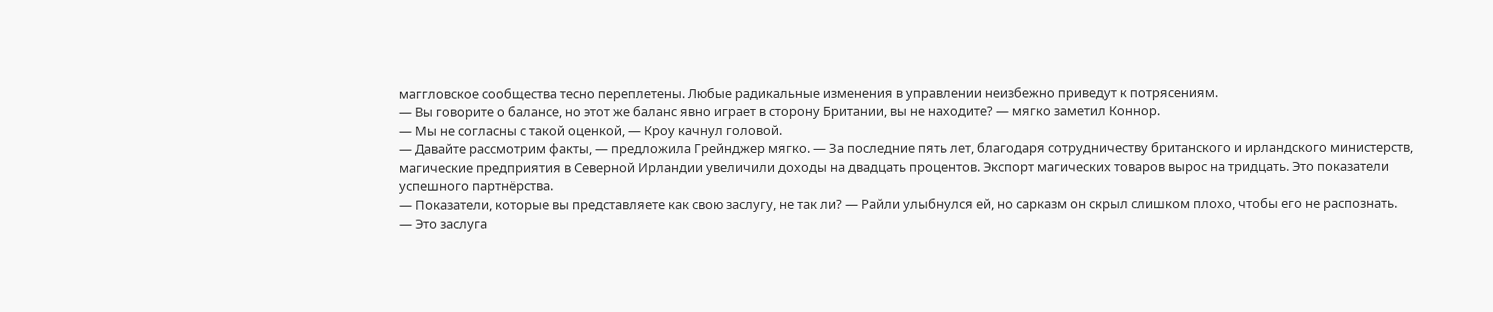маггловское сообщества тесно переплетены. Любые радикальные изменения в управлении неизбежно приведут к потрясениям.
— Вы говорите о балансе, но этот же баланс явно играет в сторону Британии, вы не находите? — мягко заметил Коннор.
— Мы не согласны с такой оценкой, — Кроу качнул головой.
— Давайте рассмотрим факты, — предложила Грейнджер мягко. — За последние пять лет, благодаря сотрудничеству британского и ирландского министерств, магические предприятия в Северной Ирландии увеличили доходы на двадцать процентов. Экспорт магических товаров вырос на тридцать. Это показатели успешного партнёрства.
— Показатели, которые вы представляете как свою заслугу, не так ли? — Райли улыбнулся ей, но сарказм он скрыл слишком плохо, чтобы его не распознать.
— Это заслуга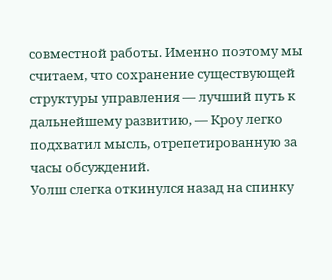совместной работы. Именно поэтому мы считаем, что сохранение существующей структуры управления — лучший путь к дальнейшему развитию, — Кроу легко подхватил мысль, отрепетированную за часы обсуждений.
Уолш слегка откинулся назад на спинку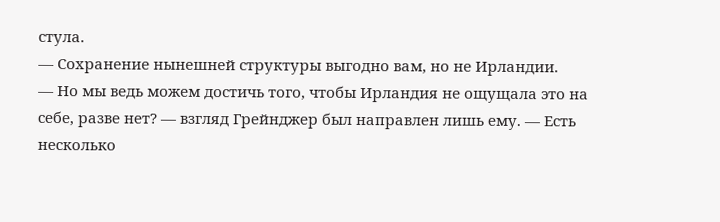стула.
— Сохранение нынешней структуры выгодно вам, но не Ирландии.
— Но мы ведь можем достичь того, чтобы Ирландия не ощущала это на себе, разве нет? — взгляд Грейнджер был направлен лишь ему. — Есть несколько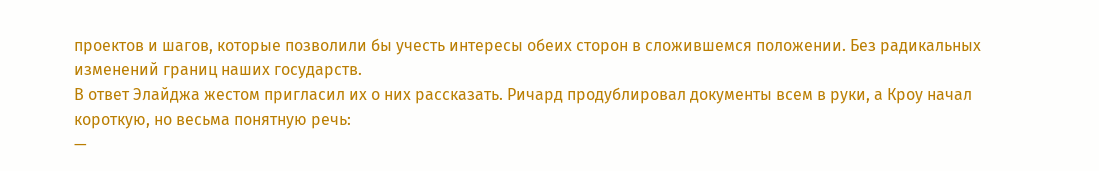проектов и шагов, которые позволили бы учесть интересы обеих сторон в сложившемся положении. Без радикальных изменений границ наших государств.
В ответ Элайджа жестом пригласил их о них рассказать. Ричард продублировал документы всем в руки, а Кроу начал короткую, но весьма понятную речь:
—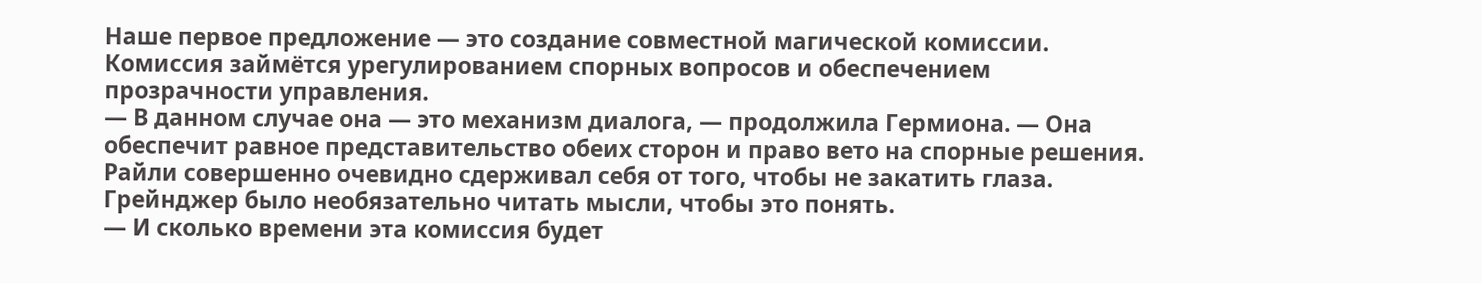Наше первое предложение — это создание совместной магической комиссии. Комиссия займётся урегулированием спорных вопросов и обеспечением прозрачности управления.
— В данном случае она — это механизм диалога, — продолжила Гермиона. — Она обеспечит равное представительство обеих сторон и право вето на спорные решения.
Райли совершенно очевидно сдерживал себя от того, чтобы не закатить глаза. Грейнджер было необязательно читать мысли, чтобы это понять.
— И сколько времени эта комиссия будет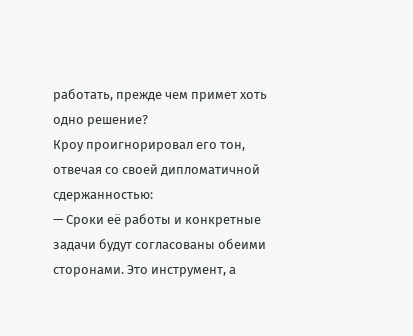работать, прежде чем примет хоть одно решение?
Кроу проигнорировал его тон, отвечая со своей дипломатичной сдержанностью:
— Сроки её работы и конкретные задачи будут согласованы обеими сторонами. Это инструмент, а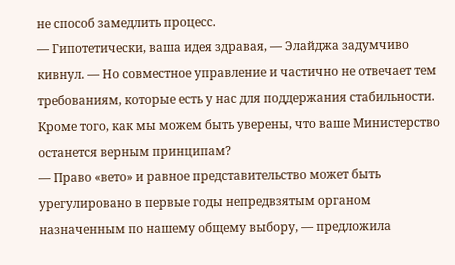не способ замедлить процесс.
— Гипотетически, ваша идея здравая, — Элайджа задумчиво кивнул. — Но совместное управление и частично не отвечает тем требованиям, которые есть у нас для поддержания стабильности. Кроме того, как мы можем быть уверены, что ваше Министерство останется верным принципам?
— Право «вето» и равное представительство может быть урегулировано в первые годы непредвзятым органом назначенным по нашему общему выбору, — предложила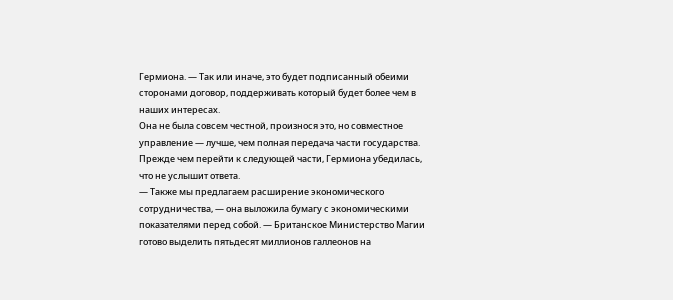Гермиона. — Так или иначе, это будет подписанный обеими сторонами договор, поддерживать который будет более чем в наших интересах.
Она не была совсем честной, произнося это, но совместное управление — лучше, чем полная передача части государства. Прежде чем перейти к следующей части, Гермиона убедилась, что не услышит ответа.
— Также мы предлагаем расширение экономического сотрудничества, — она выложила бумагу с экономическими показателями перед собой. — Британское Министерство Магии готово выделить пятьдесят миллионов галлеонов на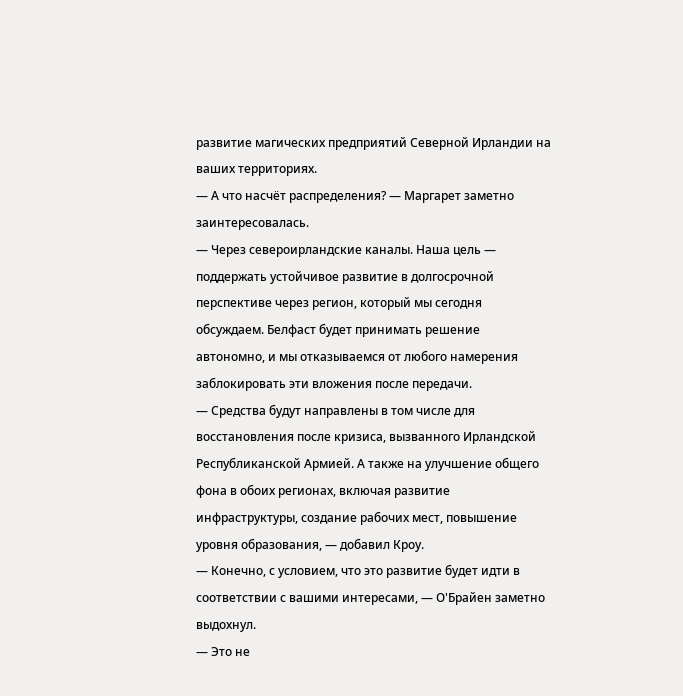развитие магических предприятий Северной Ирландии на ваших территориях.
— А что насчёт распределения? — Маргарет заметно заинтересовалась.
— Через североирландские каналы. Наша цель — поддержать устойчивое развитие в долгосрочной перспективе через регион, который мы сегодня обсуждаем. Белфаст будет принимать решение автономно, и мы отказываемся от любого намерения заблокировать эти вложения после передачи.
— Средства будут направлены в том числе для восстановления после кризиса, вызванного Ирландской Республиканской Армией. А также на улучшение общего фона в обоих регионах, включая развитие инфраструктуры, создание рабочих мест, повышение уровня образования, — добавил Кроу.
— Конечно, с условием, что это развитие будет идти в соответствии с вашими интересами, — О'Брайен заметно выдохнул.
— Это не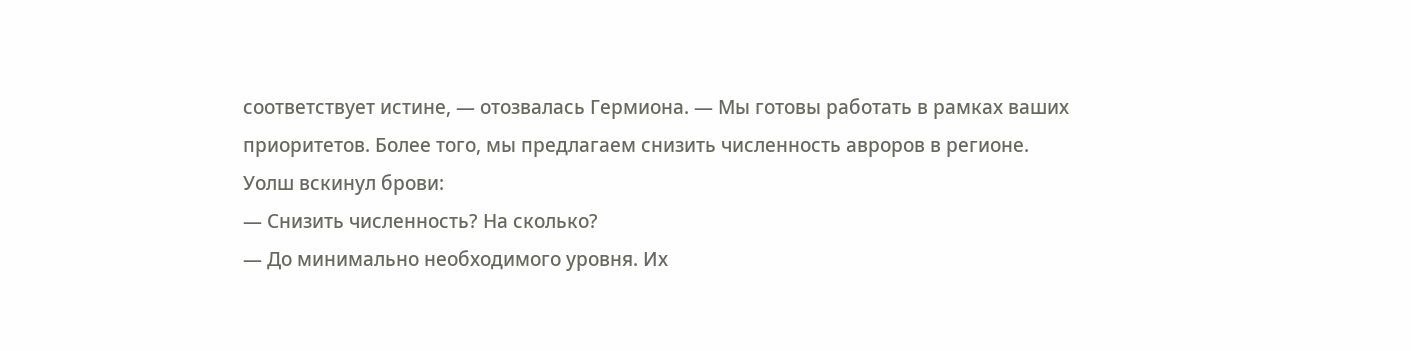соответствует истине, — отозвалась Гермиона. — Мы готовы работать в рамках ваших приоритетов. Более того, мы предлагаем снизить численность авроров в регионе.
Уолш вскинул брови:
— Снизить численность? На сколько?
— До минимально необходимого уровня. Их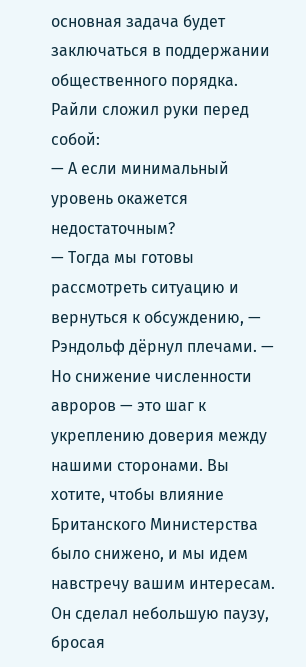основная задача будет заключаться в поддержании общественного порядка.
Райли сложил руки перед собой:
— А если минимальный уровень окажется недостаточным?
— Тогда мы готовы рассмотреть ситуацию и вернуться к обсуждению, — Рэндольф дёрнул плечами. — Но снижение численности авроров — это шаг к укреплению доверия между нашими сторонами. Вы хотите, чтобы влияние Британского Министерства было снижено, и мы идем навстречу вашим интересам.
Он сделал небольшую паузу, бросая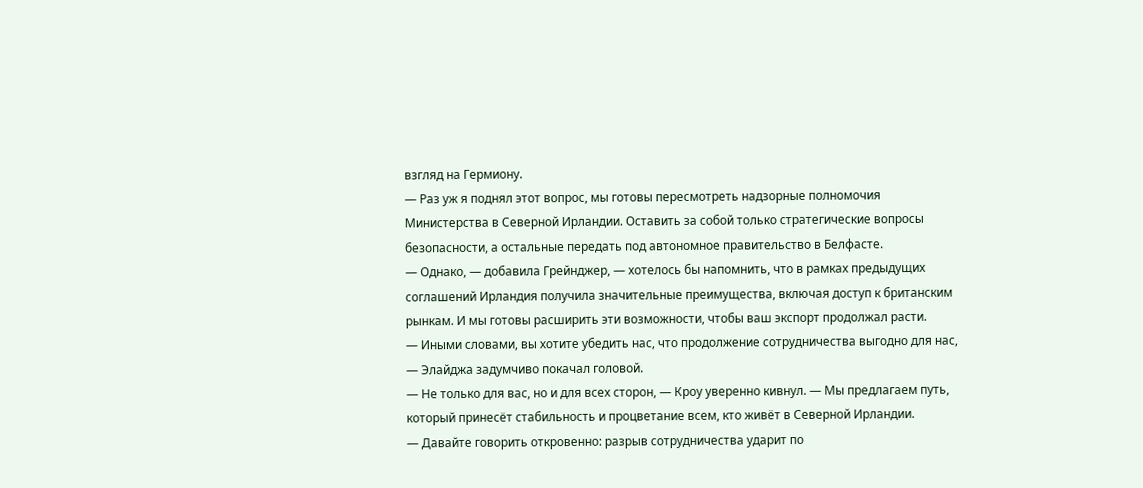взгляд на Гермиону.
— Раз уж я поднял этот вопрос, мы готовы пересмотреть надзорные полномочия Министерства в Северной Ирландии. Оставить за собой только стратегические вопросы безопасности, а остальные передать под автономное правительство в Белфасте.
— Однако, — добавила Грейнджер, — хотелось бы напомнить, что в рамках предыдущих соглашений Ирландия получила значительные преимущества, включая доступ к британским рынкам. И мы готовы расширить эти возможности, чтобы ваш экспорт продолжал расти.
— Иными словами, вы хотите убедить нас, что продолжение сотрудничества выгодно для нас, — Элайджа задумчиво покачал головой.
— Не только для вас, но и для всех сторон, — Кроу уверенно кивнул. — Мы предлагаем путь, который принесёт стабильность и процветание всем, кто живёт в Северной Ирландии.
— Давайте говорить откровенно: разрыв сотрудничества ударит по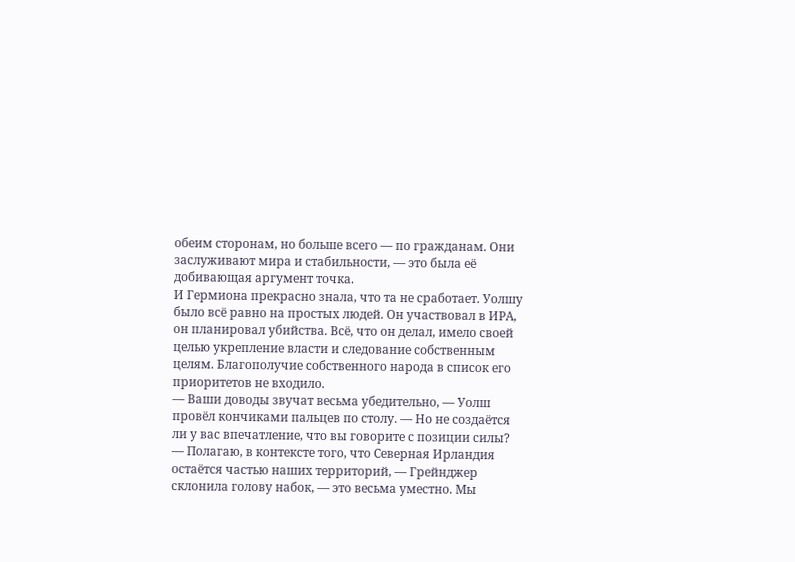обеим сторонам, но больше всего — по гражданам. Они заслуживают мира и стабильности, — это была её добивающая аргумент точка.
И Гермиона прекрасно знала, что та не сработает. Уолшу было всё равно на простых людей. Он участвовал в ИРА, он планировал убийства. Всё, что он делал, имело своей целью укрепление власти и следование собственным целям. Благополучие собственного народа в список его приоритетов не входило.
— Ваши доводы звучат весьма убедительно, — Уолш провёл кончиками пальцев по столу. — Но не создаётся ли у вас впечатление, что вы говорите с позиции силы?
— Полагаю, в контексте того, что Северная Ирландия остаётся частью наших территорий, — Грейнджер склонила голову набок, — это весьма уместно. Мы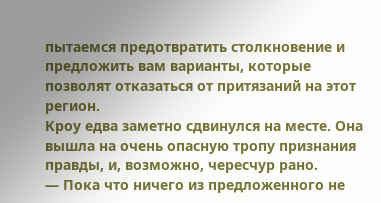пытаемся предотвратить столкновение и предложить вам варианты, которые позволят отказаться от притязаний на этот регион.
Кроу едва заметно сдвинулся на месте. Она вышла на очень опасную тропу признания правды, и, возможно, чересчур рано.
— Пока что ничего из предложенного не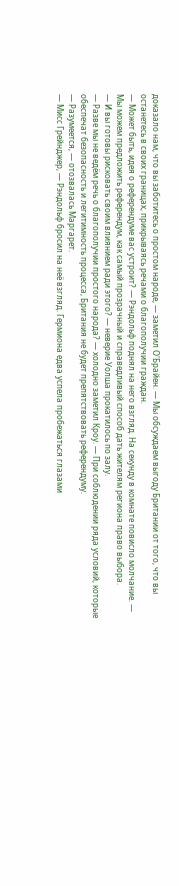доказало нам, что вы заботитесь о простом народе, — заметил О'Брайен. — Мы обсуждаем выгоду Британии от того, что вы останетесь в своих границах, прикрываясь речами о благополучии граждан.
— Может быть, идея о референдуме вас устроит? — Рэндольф поднял на него взгляд. На секунду в комнате повисло молчание. — Мы можем предложить референдум, как самый прозрачный и справедливый способ дать жителям региона право выбора.
— И вы готовы рисковать своим влиянием ради этого? — неверие Уолша прокатилось по залу.
— Разве мы не ведём речь о благополучии простого народа? — холодно заметил Кроу. — При соблюдении ряда условий, которые обеспечат безопасность и легитимность процесса, Британия не будет препятствовать референдуму.
— Разумеется, — отозвалась Маргарет.
— Мисс Грейнджер, — Рэндольф бросил на неё взгляд. Гермиона едва успела пробежаться глазами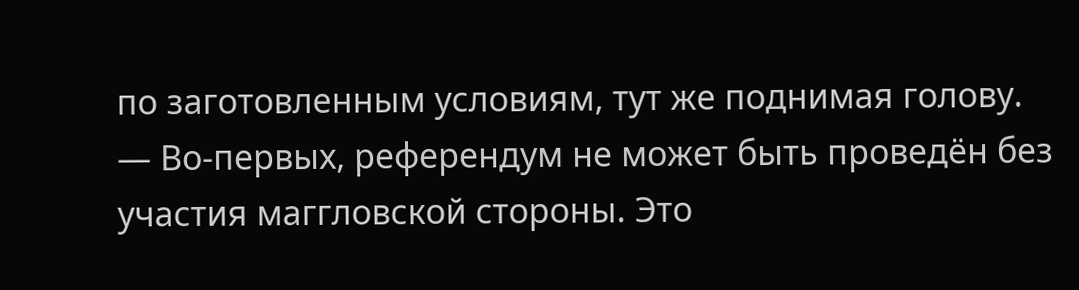по заготовленным условиям, тут же поднимая голову.
— Во-первых, референдум не может быть проведён без участия маггловской стороны. Это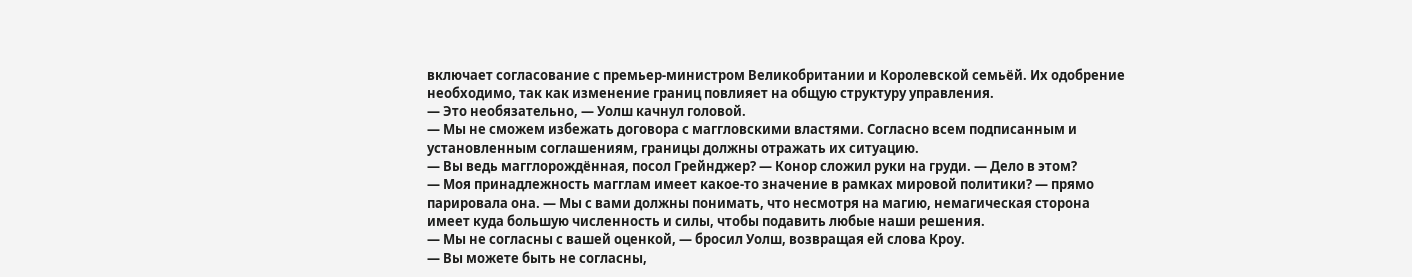включает согласование с премьер-министром Великобритании и Королевской семьёй. Их одобрение необходимо, так как изменение границ повлияет на общую структуру управления.
— Это необязательно, — Уолш качнул головой.
— Мы не сможем избежать договора с маггловскими властями. Согласно всем подписанным и установленным соглашениям, границы должны отражать их ситуацию.
— Вы ведь магглорождённая, посол Грейнджер? — Конор сложил руки на груди. — Дело в этом?
— Моя принадлежность магглам имеет какое-то значение в рамках мировой политики? — прямо парировала она. — Мы с вами должны понимать, что несмотря на магию, немагическая сторона имеет куда большую численность и силы, чтобы подавить любые наши решения.
— Мы не согласны с вашей оценкой, — бросил Уолш, возвращая ей слова Кроу.
— Вы можете быть не согласны,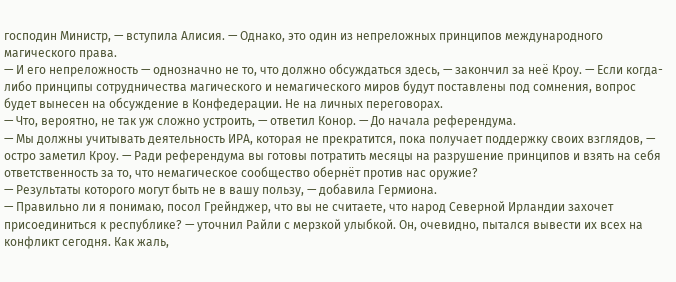господин Министр, — вступила Алисия. — Однако, это один из непреложных принципов международного магического права.
— И его непреложность — однозначно не то, что должно обсуждаться здесь, — закончил за неё Кроу. — Если когда-либо принципы сотрудничества магического и немагического миров будут поставлены под сомнения, вопрос будет вынесен на обсуждение в Конфедерации. Не на личных переговорах.
— Что, вероятно, не так уж сложно устроить, — ответил Конор. — До начала референдума.
— Мы должны учитывать деятельность ИРА, которая не прекратится, пока получает поддержку своих взглядов, — остро заметил Кроу. — Ради референдума вы готовы потратить месяцы на разрушение принципов и взять на себя ответственность за то, что немагическое сообщество обернёт против нас оружие?
— Результаты которого могут быть не в вашу пользу, — добавила Гермиона.
— Правильно ли я понимаю, посол Грейнджер, что вы не считаете, что народ Северной Ирландии захочет присоединиться к республике? — уточнил Райли с мерзкой улыбкой. Он, очевидно, пытался вывести их всех на конфликт сегодня. Как жаль,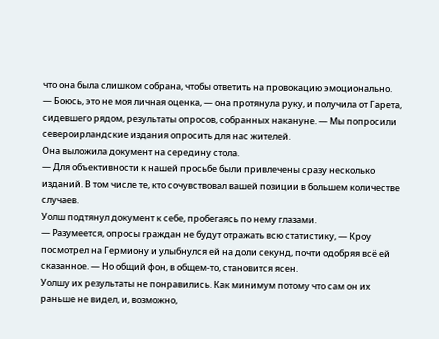что она была слишком собрана, чтобы ответить на провокацию эмоционально.
— Боюсь, это не моя личная оценка, — она протянула руку, и получила от Гарета, сидевшего рядом, результаты опросов, собранных накануне. — Мы попросили североирландские издания опросить для нас жителей.
Она выложила документ на середину стола.
— Для объективности к нашей просьбе были привлечены сразу несколько изданий. В том числе те, кто сочувствовал вашей позиции в большем количестве случаев.
Уолш подтянул документ к себе, пробегаясь по нему глазами.
— Разумеется, опросы граждан не будут отражать всю статистику, — Кроу посмотрел на Гермиону и улыбнулся ей на доли секунд, почти одобряя всё ей сказанное. — Но общий фон, в общем-то, становится ясен.
Уолшу их результаты не понравились. Как минимум потому что сам он их раньше не видел, и, возможно,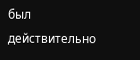был действительно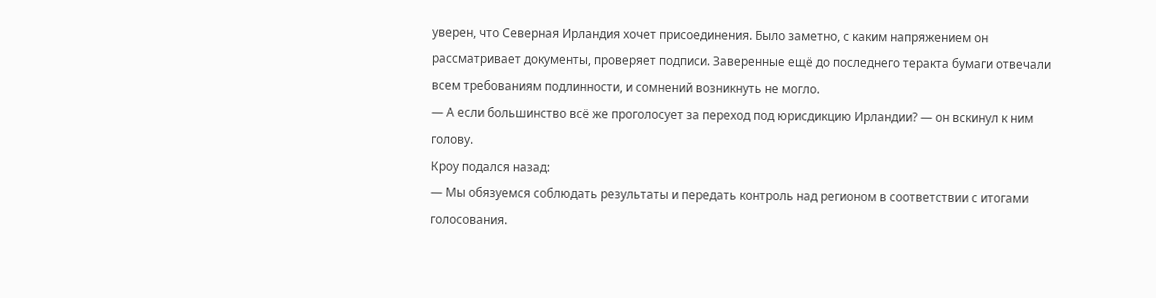уверен, что Северная Ирландия хочет присоединения. Было заметно, с каким напряжением он рассматривает документы, проверяет подписи. Заверенные ещё до последнего теракта бумаги отвечали всем требованиям подлинности, и сомнений возникнуть не могло.
— А если большинство всё же проголосует за переход под юрисдикцию Ирландии? — он вскинул к ним голову.
Кроу подался назад:
— Мы обязуемся соблюдать результаты и передать контроль над регионом в соответствии с итогами голосования.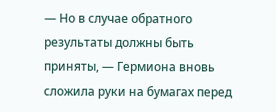— Но в случае обратного результаты должны быть приняты, — Гермиона вновь сложила руки на бумагах перед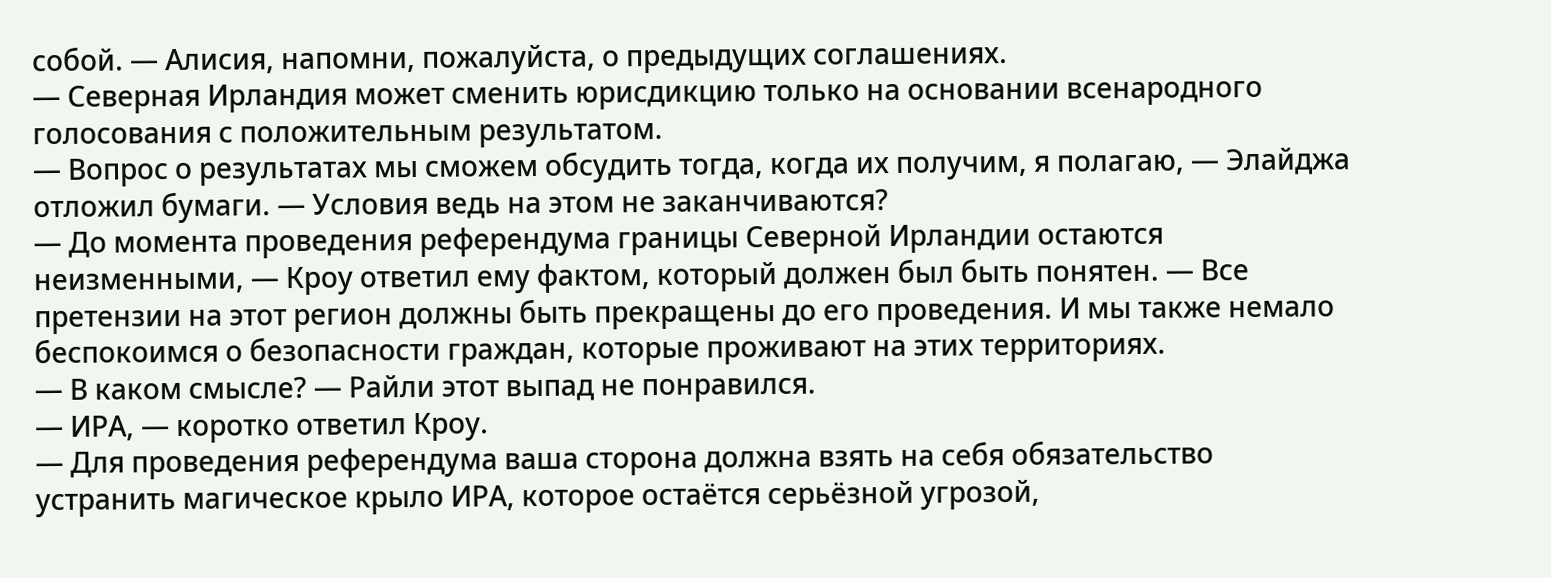собой. — Алисия, напомни, пожалуйста, о предыдущих соглашениях.
— Северная Ирландия может сменить юрисдикцию только на основании всенародного голосования с положительным результатом.
— Вопрос о результатах мы сможем обсудить тогда, когда их получим, я полагаю, — Элайджа отложил бумаги. — Условия ведь на этом не заканчиваются?
— До момента проведения референдума границы Северной Ирландии остаются неизменными, — Кроу ответил ему фактом, который должен был быть понятен. — Все претензии на этот регион должны быть прекращены до его проведения. И мы также немало беспокоимся о безопасности граждан, которые проживают на этих территориях.
— В каком смысле? — Райли этот выпад не понравился.
— ИРА, — коротко ответил Кроу.
— Для проведения референдума ваша сторона должна взять на себя обязательство устранить магическое крыло ИРА, которое остаётся серьёзной угрозой,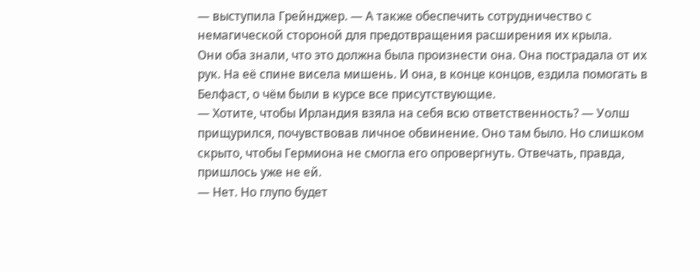— выступила Грейнджер. — А также обеспечить сотрудничество с немагической стороной для предотвращения расширения их крыла.
Они оба знали, что это должна была произнести она. Она пострадала от их рук. На её спине висела мишень. И она, в конце концов, ездила помогать в Белфаст, о чём были в курсе все присутствующие.
— Хотите, чтобы Ирландия взяла на себя всю ответственность? — Уолш прищурился, почувствовав личное обвинение. Оно там было. Но слишком скрыто, чтобы Гермиона не смогла его опровергнуть. Отвечать, правда, пришлось уже не ей.
— Нет. Но глупо будет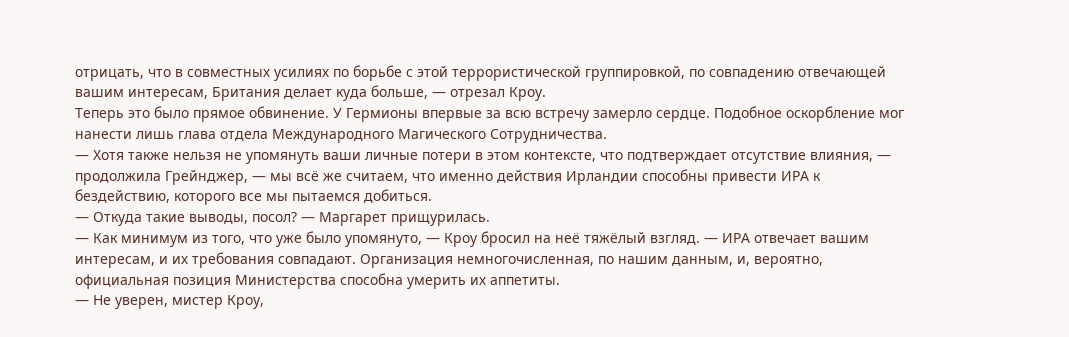отрицать, что в совместных усилиях по борьбе с этой террористической группировкой, по совпадению отвечающей вашим интересам, Британия делает куда больше, — отрезал Кроу.
Теперь это было прямое обвинение. У Гермионы впервые за всю встречу замерло сердце. Подобное оскорбление мог нанести лишь глава отдела Международного Магического Сотрудничества.
— Хотя также нельзя не упомянуть ваши личные потери в этом контексте, что подтверждает отсутствие влияния, — продолжила Грейнджер, — мы всё же считаем, что именно действия Ирландии способны привести ИРА к бездействию, которого все мы пытаемся добиться.
— Откуда такие выводы, посол? — Маргарет прищурилась.
— Как минимум из того, что уже было упомянуто, — Кроу бросил на неё тяжёлый взгляд. — ИРА отвечает вашим интересам, и их требования совпадают. Организация немногочисленная, по нашим данным, и, вероятно, официальная позиция Министерства способна умерить их аппетиты.
— Не уверен, мистер Кроу,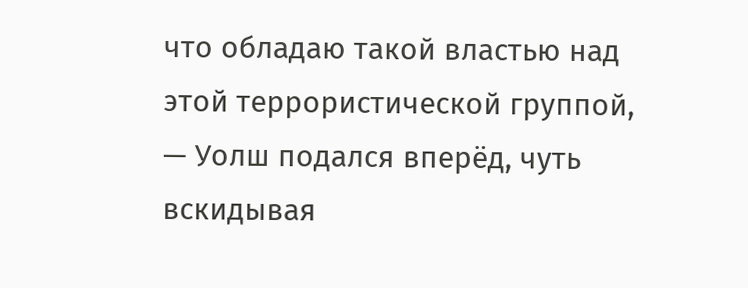что обладаю такой властью над этой террористической группой, — Уолш подался вперёд, чуть вскидывая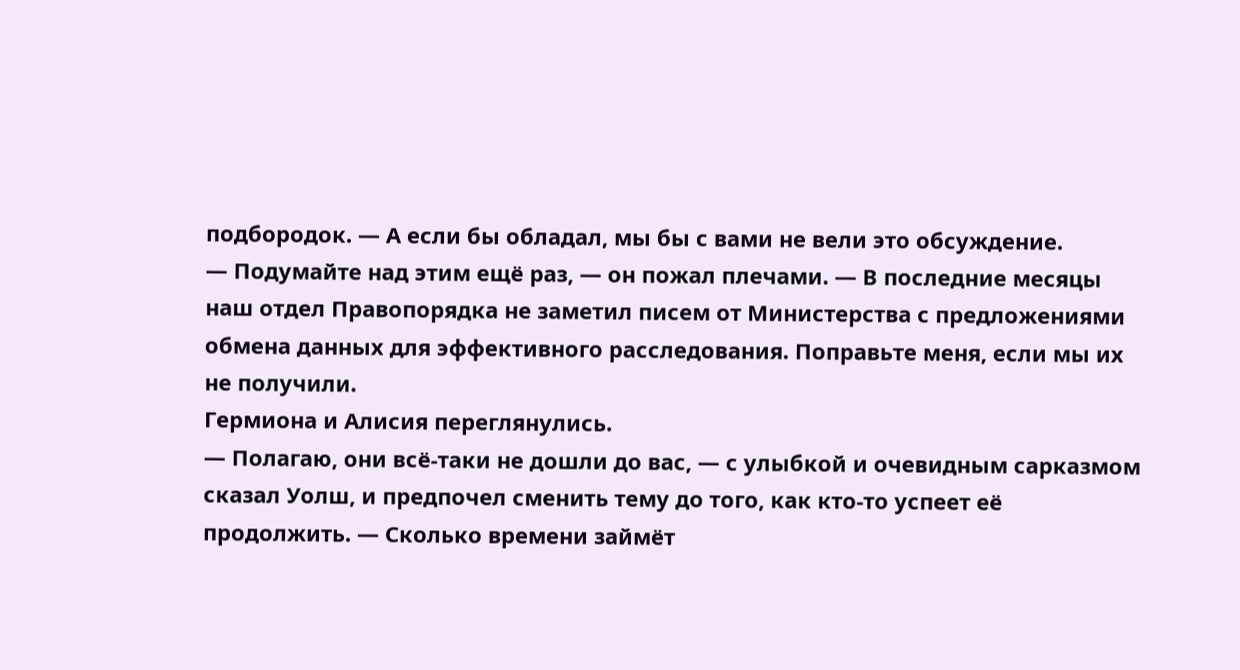подбородок. — А если бы обладал, мы бы с вами не вели это обсуждение.
— Подумайте над этим ещё раз, — он пожал плечами. — В последние месяцы наш отдел Правопорядка не заметил писем от Министерства с предложениями обмена данных для эффективного расследования. Поправьте меня, если мы их не получили.
Гермиона и Алисия переглянулись.
— Полагаю, они всё-таки не дошли до вас, — с улыбкой и очевидным сарказмом сказал Уолш, и предпочел сменить тему до того, как кто-то успеет её продолжить. — Сколько времени займёт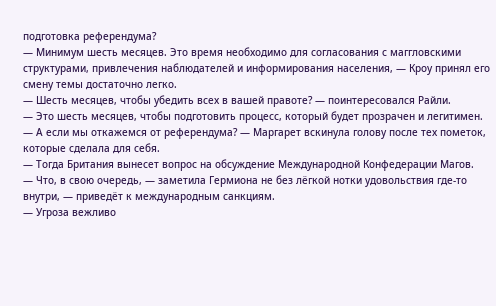подготовка референдума?
— Минимум шесть месяцев. Это время необходимо для согласования с маггловскими структурами, привлечения наблюдателей и информирования населения, — Кроу принял его смену темы достаточно легко.
— Шесть месяцев, чтобы убедить всех в вашей правоте? — поинтересовался Райли.
— Это шесть месяцев, чтобы подготовить процесс, который будет прозрачен и легитимен.
— А если мы откажемся от референдума? — Маргарет вскинула голову после тех пометок, которые сделала для себя.
— Тогда Британия вынесет вопрос на обсуждение Международной Конфедерации Магов.
— Что, в свою очередь, — заметила Гермиона не без лёгкой нотки удовольствия где-то внутри, — приведёт к международным санкциям.
— Угроза вежливо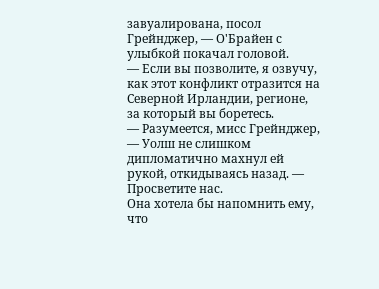завуалирована, посол Грейнджер, — О'Брайен с улыбкой покачал головой.
— Если вы позволите, я озвучу, как этот конфликт отразится на Северной Ирландии, регионе, за который вы боретесь.
— Разумеется, мисс Грейнджер, — Уолш не слишком дипломатично махнул ей рукой, откидываясь назад. — Просветите нас.
Она хотела бы напомнить ему, что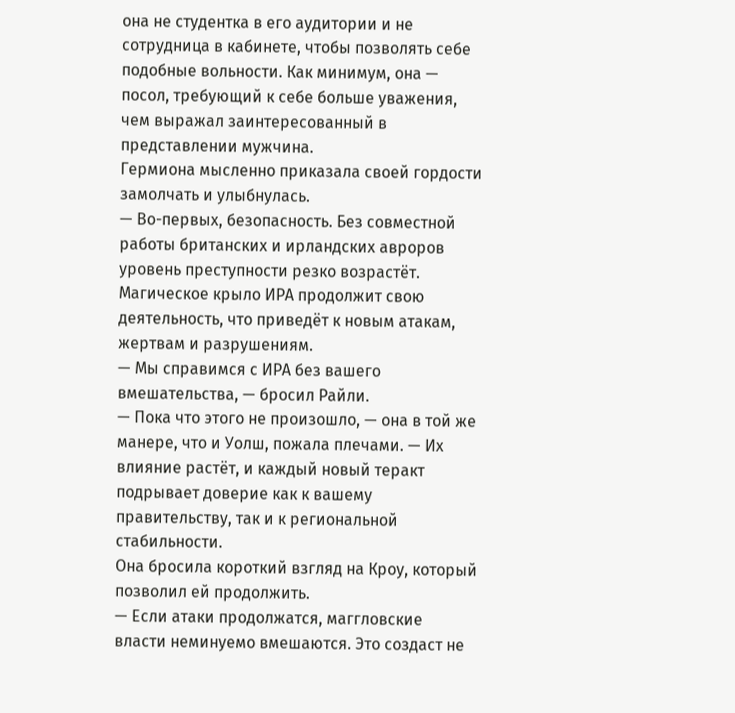она не студентка в его аудитории и не сотрудница в кабинете, чтобы позволять себе подобные вольности. Как минимум, она — посол, требующий к себе больше уважения, чем выражал заинтересованный в представлении мужчина.
Гермиона мысленно приказала своей гордости замолчать и улыбнулась.
— Во-первых, безопасность. Без совместной работы британских и ирландских авроров уровень преступности резко возрастёт. Магическое крыло ИРА продолжит свою деятельность, что приведёт к новым атакам, жертвам и разрушениям.
— Мы справимся с ИРА без вашего вмешательства, — бросил Райли.
— Пока что этого не произошло, — она в той же манере, что и Уолш, пожала плечами. — Их влияние растёт, и каждый новый теракт подрывает доверие как к вашему правительству, так и к региональной стабильности.
Она бросила короткий взгляд на Кроу, который позволил ей продолжить.
— Если атаки продолжатся, маггловские власти неминуемо вмешаются. Это создаст не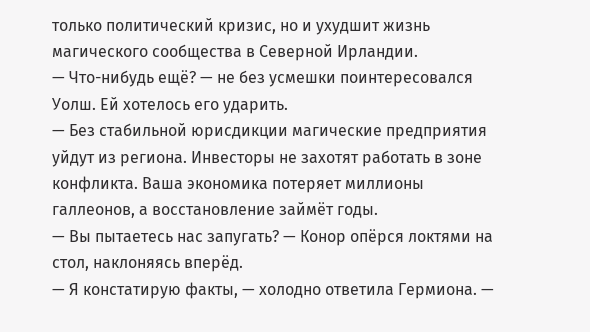только политический кризис, но и ухудшит жизнь магического сообщества в Северной Ирландии.
— Что-нибудь ещё? — не без усмешки поинтересовался Уолш. Ей хотелось его ударить.
— Без стабильной юрисдикции магические предприятия уйдут из региона. Инвесторы не захотят работать в зоне конфликта. Ваша экономика потеряет миллионы галлеонов, а восстановление займёт годы.
— Вы пытаетесь нас запугать? — Конор опёрся локтями на стол, наклоняясь вперёд.
— Я констатирую факты, — холодно ответила Гермиона. —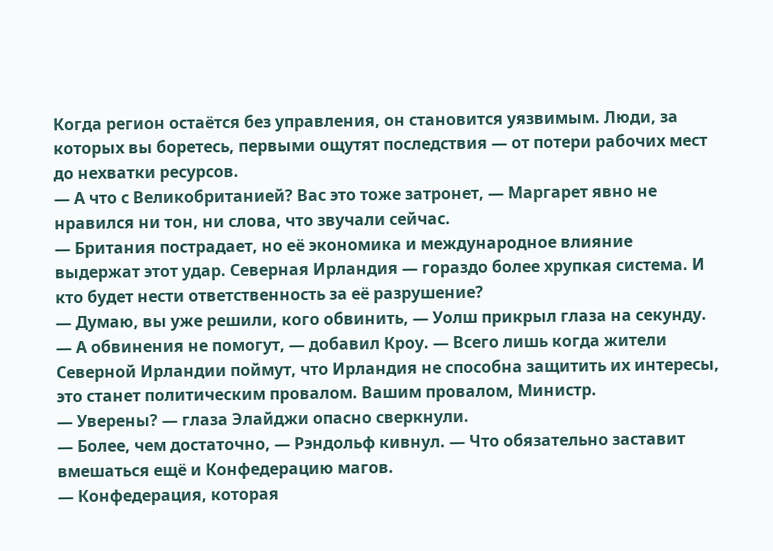Когда регион остаётся без управления, он становится уязвимым. Люди, за которых вы боретесь, первыми ощутят последствия — от потери рабочих мест до нехватки ресурсов.
— А что с Великобританией? Вас это тоже затронет, — Маргарет явно не нравился ни тон, ни слова, что звучали сейчас.
— Британия пострадает, но её экономика и международное влияние выдержат этот удар. Северная Ирландия — гораздо более хрупкая система. И кто будет нести ответственность за её разрушение?
— Думаю, вы уже решили, кого обвинить, — Уолш прикрыл глаза на секунду.
— А обвинения не помогут, — добавил Кроу. — Всего лишь когда жители Северной Ирландии поймут, что Ирландия не способна защитить их интересы, это станет политическим провалом. Вашим провалом, Министр.
— Уверены? — глаза Элайджи опасно сверкнули.
— Более, чем достаточно, — Рэндольф кивнул. — Что обязательно заставит вмешаться ещё и Конфедерацию магов.
— Конфедерация, которая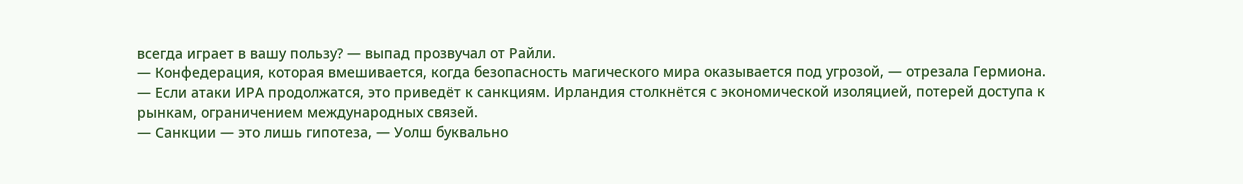всегда играет в вашу пользу? — выпад прозвучал от Райли.
— Конфедерация, которая вмешивается, когда безопасность магического мира оказывается под угрозой, — отрезала Гермиона. — Если атаки ИРА продолжатся, это приведёт к санкциям. Ирландия столкнётся с экономической изоляцией, потерей доступа к рынкам, ограничением международных связей.
— Санкции — это лишь гипотеза, — Уолш буквально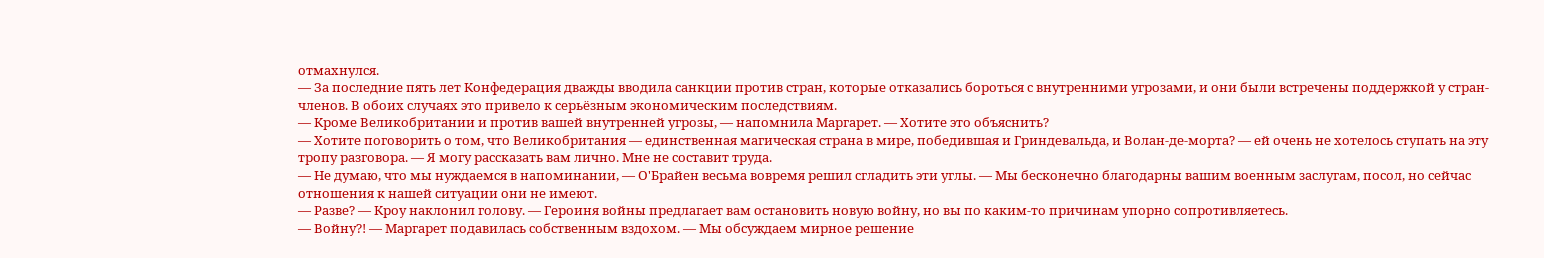отмахнулся.
— За последние пять лет Конфедерация дважды вводила санкции против стран, которые отказались бороться с внутренними угрозами, и они были встречены поддержкой у стран-членов. В обоих случаях это привело к серьёзным экономическим последствиям.
— Кроме Великобритании и против вашей внутренней угрозы, — напомнила Маргарет. — Хотите это объяснить?
— Хотите поговорить о том, что Великобритания — единственная магическая страна в мире, победившая и Гриндевальда, и Волан-де-морта? — ей очень не хотелось ступать на эту тропу разговора. — Я могу рассказать вам лично. Мне не составит труда.
— Не думаю, что мы нуждаемся в напоминании, — О'Брайен весьма вовремя решил сгладить эти углы. — Мы бесконечно благодарны вашим военным заслугам, посол, но сейчас отношения к нашей ситуации они не имеют.
— Разве? — Кроу наклонил голову. — Героиня войны предлагает вам остановить новую войну, но вы по каким-то причинам упорно сопротивляетесь.
— Войну?! — Маргарет подавилась собственным вздохом. — Мы обсуждаем мирное решение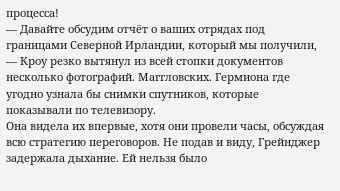процесса!
— Давайте обсудим отчёт о ваших отрядах под границами Северной Ирландии, который мы получили, — Кроу резко вытянул из всей стопки документов несколько фотографий. Маггловских. Гермиона где угодно узнала бы снимки спутников, которые показывали по телевизору.
Она видела их впервые, хотя они провели часы, обсуждая всю стратегию переговоров. Не подав и виду, Грейнджер задержала дыхание. Ей нельзя было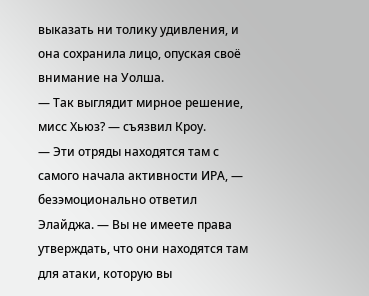выказать ни толику удивления, и она сохранила лицо, опуская своё внимание на Уолша.
— Так выглядит мирное решение, мисс Хьюз? — съязвил Кроу.
— Эти отряды находятся там с самого начала активности ИРА, — безэмоционально ответил Элайджа. — Вы не имеете права утверждать, что они находятся там для атаки, которую вы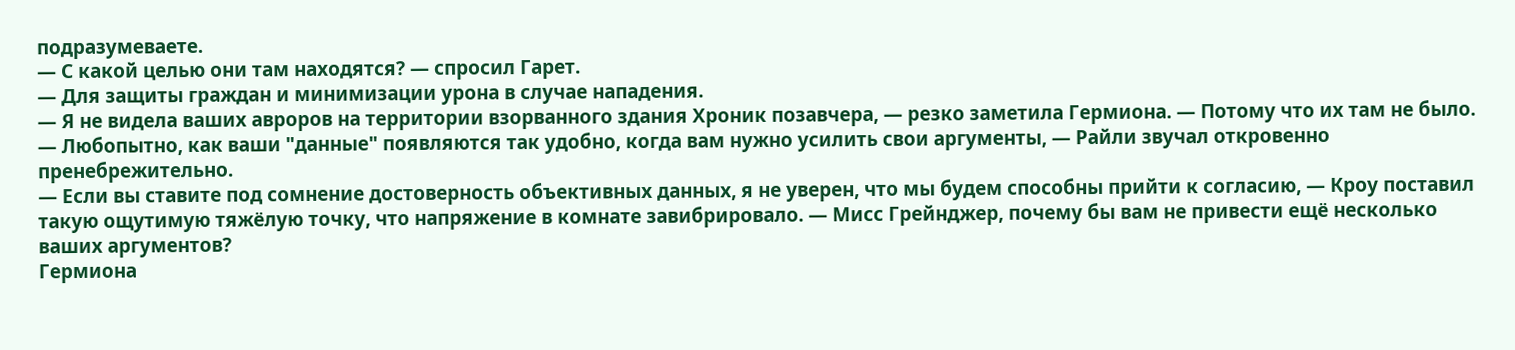подразумеваете.
— С какой целью они там находятся? — спросил Гарет.
— Для защиты граждан и минимизации урона в случае нападения.
— Я не видела ваших авроров на территории взорванного здания Хроник позавчера, — резко заметила Гермиона. — Потому что их там не было.
— Любопытно, как ваши "данные" появляются так удобно, когда вам нужно усилить свои аргументы, — Райли звучал откровенно пренебрежительно.
— Если вы ставите под сомнение достоверность объективных данных, я не уверен, что мы будем способны прийти к согласию, — Кроу поставил такую ощутимую тяжёлую точку, что напряжение в комнате завибрировало. — Мисс Грейнджер, почему бы вам не привести ещё несколько ваших аргументов?
Гермиона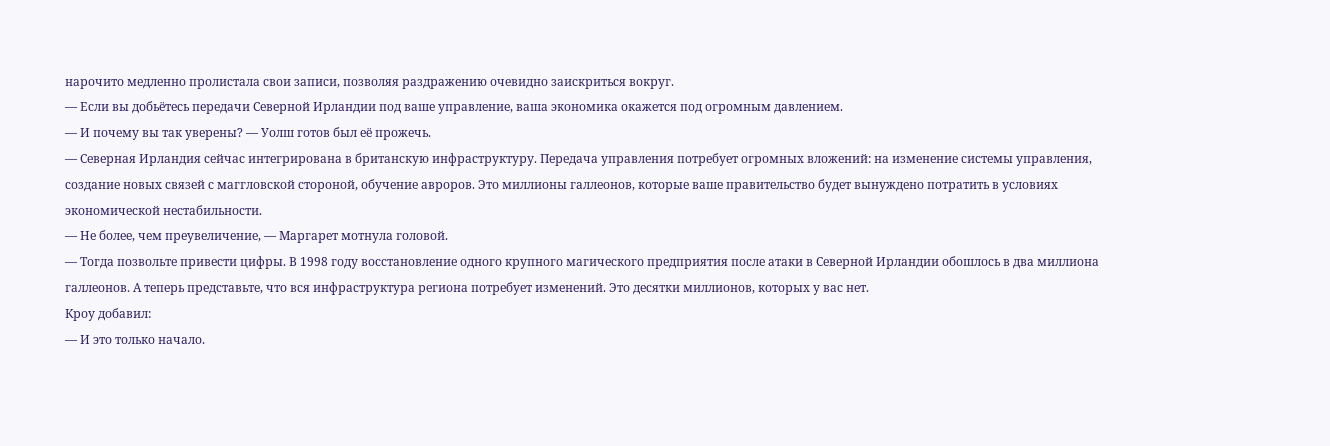нарочито медленно пролистала свои записи, позволяя раздражению очевидно заискриться вокруг.
— Если вы добьётесь передачи Северной Ирландии под ваше управление, ваша экономика окажется под огромным давлением.
— И почему вы так уверены? — Уолш готов был её прожечь.
— Северная Ирландия сейчас интегрирована в британскую инфраструктуру. Передача управления потребует огромных вложений: на изменение системы управления, создание новых связей с маггловской стороной, обучение авроров. Это миллионы галлеонов, которые ваше правительство будет вынуждено потратить в условиях экономической нестабильности.
— Не более, чем преувеличение, — Маргарет мотнула головой.
— Тогда позвольте привести цифры. В 1998 году восстановление одного крупного магического предприятия после атаки в Северной Ирландии обошлось в два миллиона галлеонов. А теперь представьте, что вся инфраструктура региона потребует изменений. Это десятки миллионов, которых у вас нет.
Кроу добавил:
— И это только начало.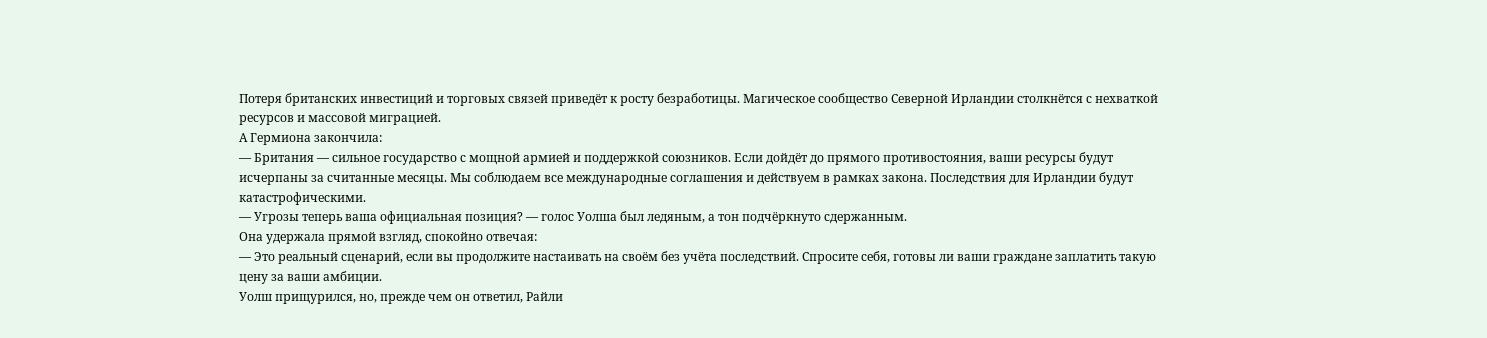Потеря британских инвестиций и торговых связей приведёт к росту безработицы. Магическое сообщество Северной Ирландии столкнётся с нехваткой ресурсов и массовой миграцией.
А Гермиона закончила:
— Британия — сильное государство с мощной армией и поддержкой союзников. Если дойдёт до прямого противостояния, ваши ресурсы будут исчерпаны за считанные месяцы. Мы соблюдаем все международные соглашения и действуем в рамках закона. Последствия для Ирландии будут катастрофическими.
— Угрозы теперь ваша официальная позиция? — голос Уолша был ледяным, а тон подчёркнуто сдержанным.
Она удержала прямой взгляд, спокойно отвечая:
— Это реальный сценарий, если вы продолжите настаивать на своём без учёта последствий. Спросите себя, готовы ли ваши граждане заплатить такую цену за ваши амбиции.
Уолш прищурился, но, прежде чем он ответил, Райли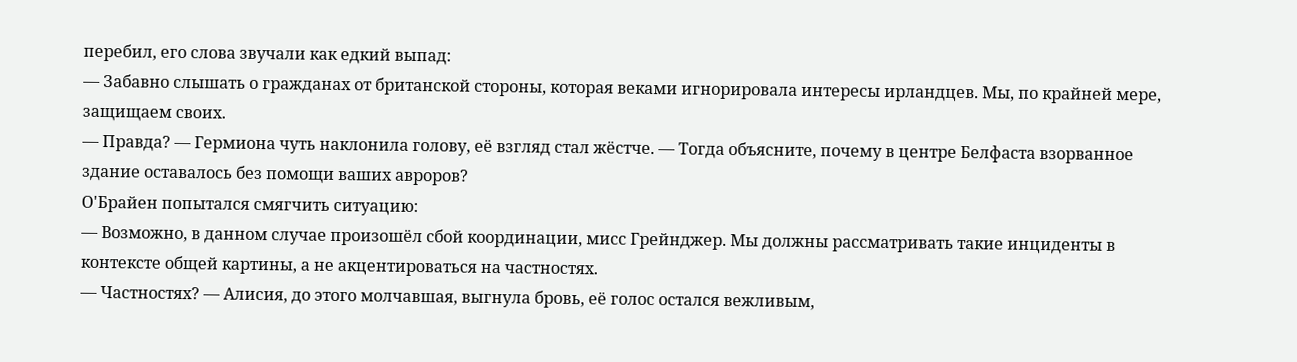перебил, его слова звучали как едкий выпад:
— Забавно слышать о гражданах от британской стороны, которая веками игнорировала интересы ирландцев. Мы, по крайней мере, защищаем своих.
— Правда? — Гермиона чуть наклонила голову, её взгляд стал жёстче. — Тогда объясните, почему в центре Белфаста взорванное здание оставалось без помощи ваших авроров?
О'Брайен попытался смягчить ситуацию:
— Возможно, в данном случае произошёл сбой координации, мисс Грейнджер. Мы должны рассматривать такие инциденты в контексте общей картины, а не акцентироваться на частностях.
— Частностях? — Алисия, до этого молчавшая, выгнула бровь, её голос остался вежливым,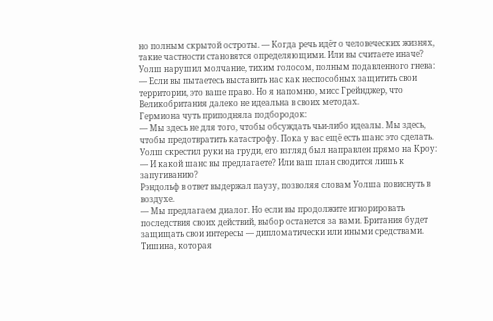но полным скрытой остроты. — Когда речь идёт о человеческих жизнях, такие частности становятся определяющими. Или вы считаете иначе?
Уолш нарушил молчание, тихим голосом, полным подавленного гнева:
— Если вы пытаетесь выставить нас как неспособных защитить свои территории, это ваше право. Но я напомню, мисс Грейнджер, что Великобритания далеко не идеальна в своих методах.
Гермиона чуть приподняла подбородок:
— Мы здесь не для того, чтобы обсуждать чьи-либо идеалы. Мы здесь, чтобы предотвратить катастрофу. Пока у вас ещё есть шанс это сделать.
Уолш скрестил руки на груди, его взгляд был направлен прямо на Кроу:
— И какой шанс вы предлагаете? Или ваш план сводится лишь к запугиванию?
Рэндольф в ответ выдержал паузу, позволяя словам Уолша повиснуть в воздухе.
— Мы предлагаем диалог. Но если вы продолжите игнорировать последствия своих действий, выбор останется за вами. Британия будет защищать свои интересы — дипломатически или иными средствами.
Тишина, которая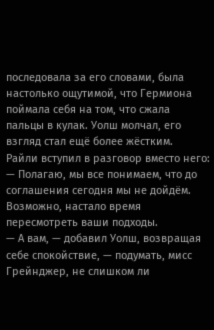последовала за его словами, была настолько ощутимой, что Гермиона поймала себя на том, что сжала пальцы в кулак. Уолш молчал, его взгляд стал ещё более жёстким.
Райли вступил в разговор вместо него:
— Полагаю, мы все понимаем, что до соглашения сегодня мы не дойдём. Возможно, настало время пересмотреть ваши подходы.
— А вам, — добавил Уолш, возвращая себе спокойствие, — подумать, мисс Грейнджер, не слишком ли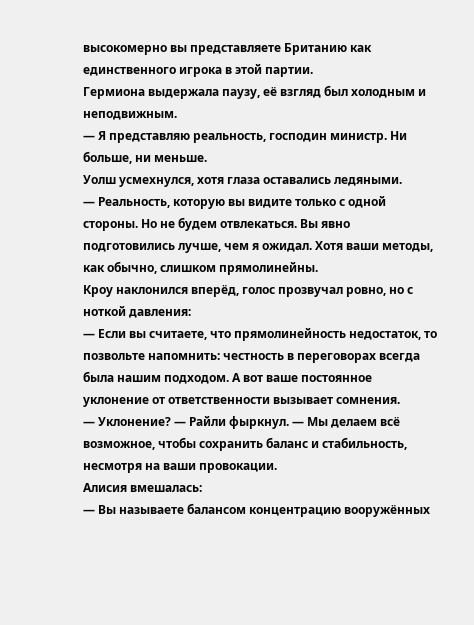высокомерно вы представляете Британию как единственного игрока в этой партии.
Гермиона выдержала паузу, её взгляд был холодным и неподвижным.
— Я представляю реальность, господин министр. Ни больше, ни меньше.
Уолш усмехнулся, хотя глаза оставались ледяными.
— Реальность, которую вы видите только с одной стороны. Но не будем отвлекаться. Вы явно подготовились лучше, чем я ожидал. Хотя ваши методы, как обычно, слишком прямолинейны.
Кроу наклонился вперёд, голос прозвучал ровно, но с ноткой давления:
— Если вы считаете, что прямолинейность недостаток, то позвольте напомнить: честность в переговорах всегда была нашим подходом. А вот ваше постоянное уклонение от ответственности вызывает сомнения.
— Уклонение? — Райли фыркнул. — Мы делаем всё возможное, чтобы сохранить баланс и стабильность, несмотря на ваши провокации.
Алисия вмешалась:
— Вы называете балансом концентрацию вооружённых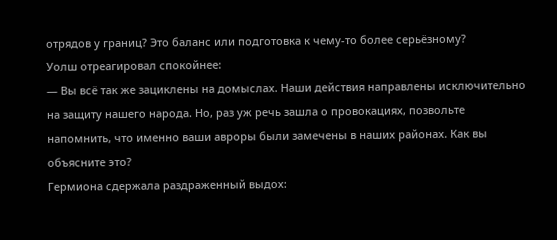отрядов у границ? Это баланс или подготовка к чему-то более серьёзному?
Уолш отреагировал спокойнее:
— Вы всё так же зациклены на домыслах. Наши действия направлены исключительно на защиту нашего народа. Но, раз уж речь зашла о провокациях, позвольте напомнить, что именно ваши авроры были замечены в наших районах. Как вы объясните это?
Гермиона сдержала раздраженный выдох: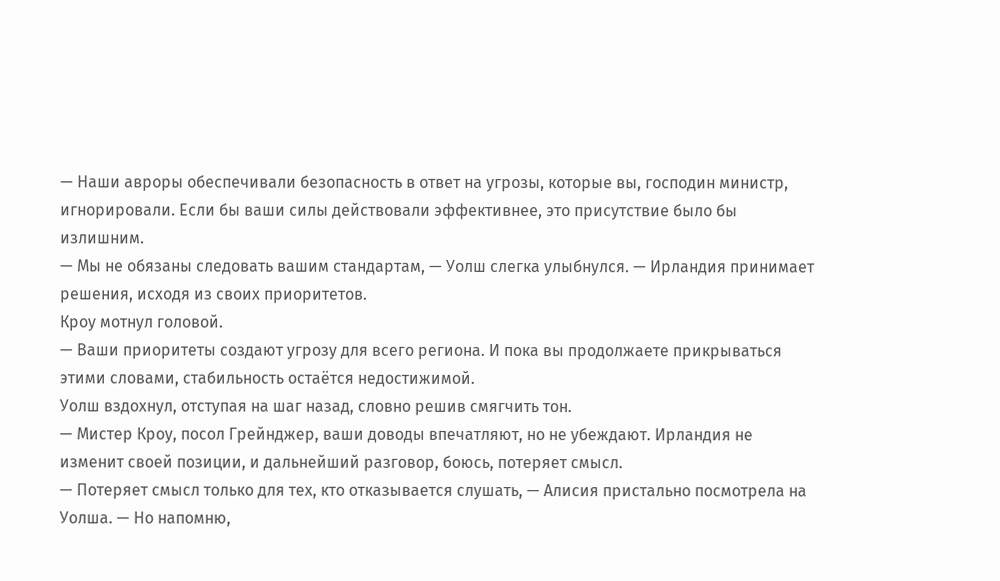— Наши авроры обеспечивали безопасность в ответ на угрозы, которые вы, господин министр, игнорировали. Если бы ваши силы действовали эффективнее, это присутствие было бы излишним.
— Мы не обязаны следовать вашим стандартам, — Уолш слегка улыбнулся. — Ирландия принимает решения, исходя из своих приоритетов.
Кроу мотнул головой.
— Ваши приоритеты создают угрозу для всего региона. И пока вы продолжаете прикрываться этими словами, стабильность остаётся недостижимой.
Уолш вздохнул, отступая на шаг назад, словно решив смягчить тон.
— Мистер Кроу, посол Грейнджер, ваши доводы впечатляют, но не убеждают. Ирландия не изменит своей позиции, и дальнейший разговор, боюсь, потеряет смысл.
— Потеряет смысл только для тех, кто отказывается слушать, — Алисия пристально посмотрела на Уолша. — Но напомню,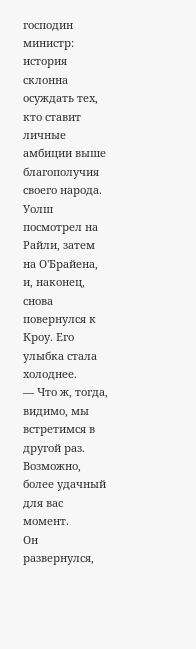господин министр: история склонна осуждать тех, кто ставит личные амбиции выше благополучия своего народа.
Уолш посмотрел на Райли, затем на О'Брайена, и, наконец, снова повернулся к Кроу. Его улыбка стала холоднее.
— Что ж, тогда, видимо, мы встретимся в другой раз. Возможно, более удачный для вас момент.
Он развернулся,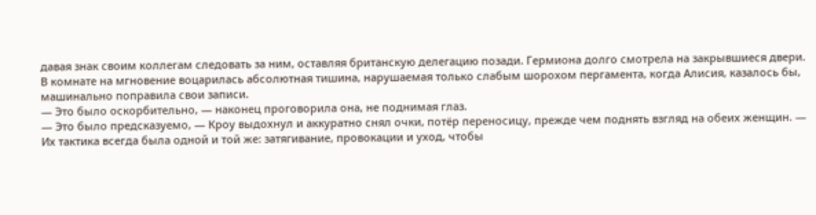давая знак своим коллегам следовать за ним, оставляя британскую делегацию позади. Гермиона долго смотрела на закрывшиеся двери. В комнате на мгновение воцарилась абсолютная тишина, нарушаемая только слабым шорохом пергамента, когда Алисия, казалось бы, машинально поправила свои записи.
— Это было оскорбительно, — наконец проговорила она, не поднимая глаз.
— Это было предсказуемо, — Кроу выдохнул и аккуратно снял очки, потёр переносицу, прежде чем поднять взгляд на обеих женщин. — Их тактика всегда была одной и той же: затягивание, провокации и уход, чтобы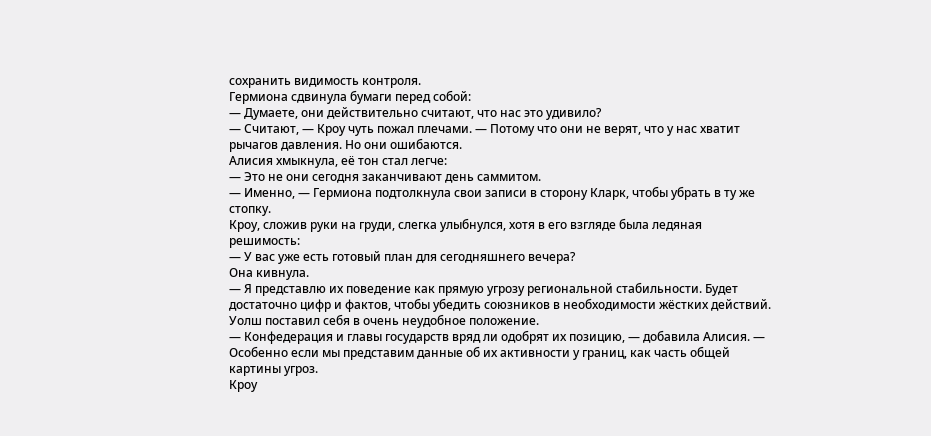сохранить видимость контроля.
Гермиона сдвинула бумаги перед собой:
— Думаете, они действительно считают, что нас это удивило?
— Считают, — Кроу чуть пожал плечами. — Потому что они не верят, что у нас хватит рычагов давления. Но они ошибаются.
Алисия хмыкнула, её тон стал легче:
— Это не они сегодня заканчивают день саммитом.
— Именно, — Гермиона подтолкнула свои записи в сторону Кларк, чтобы убрать в ту же стопку.
Кроу, сложив руки на груди, слегка улыбнулся, хотя в его взгляде была ледяная решимость:
— У вас уже есть готовый план для сегодняшнего вечера?
Она кивнула.
— Я представлю их поведение как прямую угрозу региональной стабильности. Будет достаточно цифр и фактов, чтобы убедить союзников в необходимости жёстких действий. Уолш поставил себя в очень неудобное положение.
— Конфедерация и главы государств вряд ли одобрят их позицию, — добавила Алисия. — Особенно если мы представим данные об их активности у границ, как часть общей картины угроз.
Кроу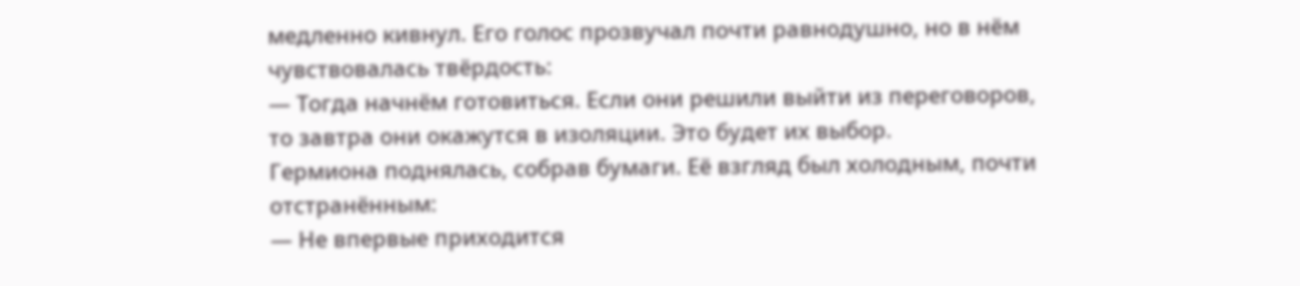медленно кивнул. Его голос прозвучал почти равнодушно, но в нём чувствовалась твёрдость:
— Тогда начнём готовиться. Если они решили выйти из переговоров, то завтра они окажутся в изоляции. Это будет их выбор.
Гермиона поднялась, собрав бумаги. Её взгляд был холодным, почти отстранённым:
— Не впервые приходится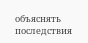объяснять последствия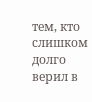тем, кто слишком долго верил в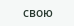свою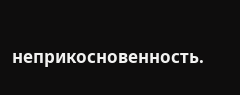неприкосновенность.